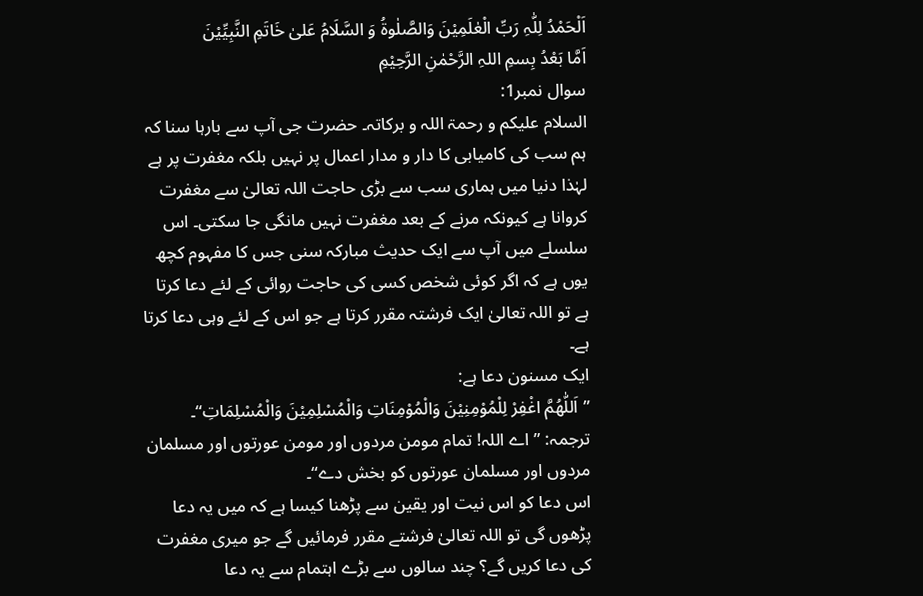اَلْحَمْدُ لِلّٰہِ رَبِّ الْعٰلَمِیْنَ وَالصَّلٰوۃُ وَ السَّلَامُ عَلیٰ خَاتَمِ النَّبِیِّیْنَ
اَمَّا بَعْدُ بِسمِ اللہِ الرَّحْمٰنِ الرَّحِیْمِ
سوال نمبر1:
السلام علیکم و رحمۃ اللہ و برکاتہ۔ حضرت جی آپ سے بارہا سنا کہ ہم سب کی کامیابی کا دار و مدار اعمال پر نہیں بلکہ مغفرت پر ہے لہٰذا دنیا میں ہماری سب سے بڑی حاجت اللہ تعالیٰ سے مغفرت کروانا ہے کیونکہ مرنے کے بعد مغفرت نہیں مانگی جا سکتی۔ اس سلسلے میں آپ سے ایک حدیث مبارکہ سنی جس کا مفہوم کچھ یوں ہے کہ اگر کوئی شخص کسی کی حاجت روائی کے لئے دعا کرتا ہے تو اللہ تعالیٰ ایک فرشتہ مقرر کرتا ہے جو اس کے لئے وہی دعا کرتا ہے۔
ایک مسنون دعا ہے:
”اَللّٰھُمَّ اغْفِرْ لِلْمُوْمِنِیْنَ وَالْمُوْمِنَاتِ وَالْمُسْلِمِیْنَ وَالْمُسْلِمَاتِ“۔
ترجمہ: ”اے اللہ! تمام مومن مردوں اور مومن عورتوں اور مسلمان مردوں اور مسلمان عورتوں کو بخش دے“۔
اس دعا کو اس نیت اور یقین سے پڑھنا کیسا ہے کہ میں یہ دعا پڑھوں گی تو اللہ تعالیٰ فرشتے مقرر فرمائیں گے جو میری مغفرت کی دعا کریں گے؟ چند سالوں سے بڑے اہتمام سے یہ دعا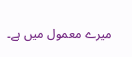میرے معمول میں ہے۔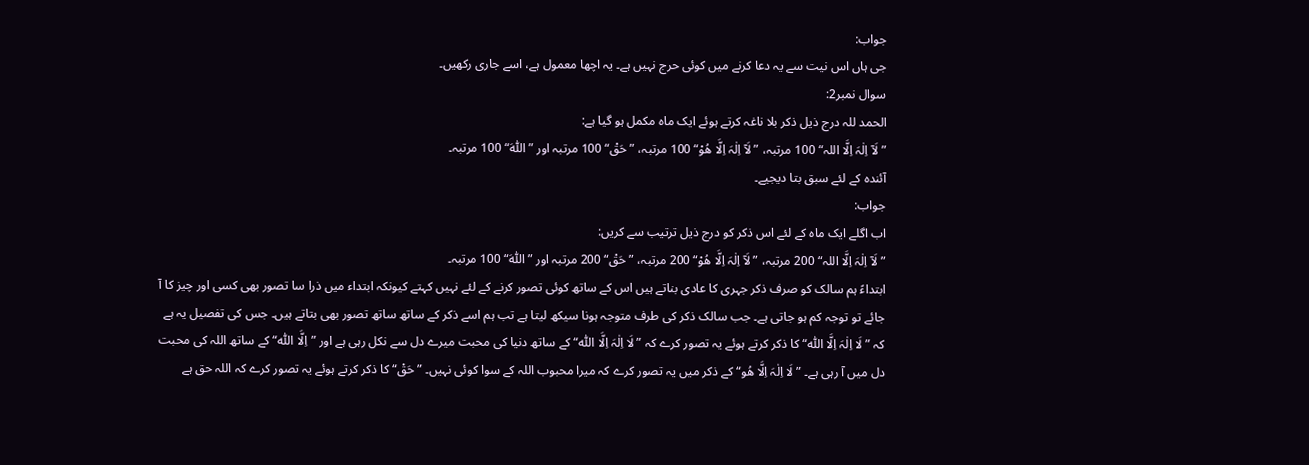جواب:
جی ہاں اس نیت سے یہ دعا کرنے میں کوئی حرج نہیں ہے۔ یہ اچھا معمول ہے، اسے جاری رکھیں۔
سوال نمبر2:
الحمد للہ درج ذیل ذکر بلا ناغہ کرتے ہوئے ایک ماہ مکمل ہو گیا ہے:
”لَاۤ اِلٰہَ اِلَّا اللہ“ 100 مرتبہ، ”لَاۤ اِلٰہَ اِلَّا ھُوْ“ 100 مرتبہ، ”حَقْ“ 100 مرتبہ اور ”اَللّٰہ“ 100 مرتبہ۔
آئندہ کے لئے سبق بتا دیجیے۔
جواب:
اب اگلے ایک ماہ کے لئے اس ذکر کو درج ذیل ترتیب سے کریں:
”لَاۤ اِلٰہَ اِلَّا اللہ“ 200 مرتبہ، ”لَاۤ اِلٰہَ اِلَّا ھُوْ“ 200 مرتبہ، ”حَقْ“ 200 مرتبہ اور ”اَللّٰہ“ 100 مرتبہ۔
ابتداءً ہم سالک کو صرف ذکر جہری کا عادی بناتے ہیں اس کے ساتھ کوئی تصور کرنے کے لئے نہیں کہتے کیونکہ ابتداء میں ذرا سا تصور بھی کسی اور چیز کا آ جائے تو توجہ کم ہو جاتی ہے۔ جب سالک ذکر کی طرف متوجہ ہونا سیکھ لیتا ہے تب ہم اسے ذکر کے ساتھ ساتھ تصور بھی بتاتے ہیں۔ جس کی تفصیل یہ ہے کہ ”لَا اِلٰہَ اِلَّا اللّٰہ“ کا ذکر کرتے ہوئے یہ تصور کرے کہ ”لَا اِلٰہَ اِلَّا اللّٰہ“ کے ساتھ دنیا کی محبت میرے دل سے نکل رہی ہے اور ”اِلَّا اللّٰہ“ کے ساتھ اللہ کی محبت دل میں آ رہی ہے۔ ”لَا اِلٰہَ اِلَّا ھُو“ کے ذکر میں یہ تصور کرے کہ میرا محبوب اللہ کے سوا کوئی نہیں۔ ”حَقْ“ کا ذکر کرتے ہوئے یہ تصور کرے کہ اللہ حق ہے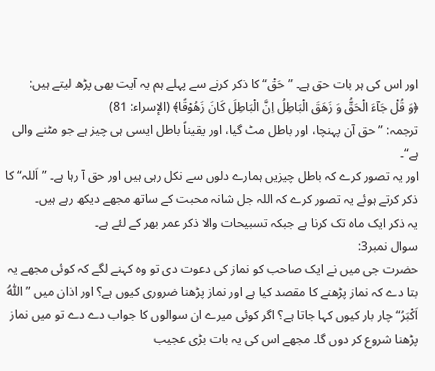اور اس کی ہر بات حق ہے۔ ”حَقْ“ کا ذکر کرنے سے پہلے ہم یہ آیت بھی پڑھ لیتے ہیں:
﴿وَ قُلْ جَآءَ الْحَقُّ وَ زَهَقَ الْبَاطِلُ اِنَّ الْبَاطِلَ كَانَ زَهُوْقًا﴾ (الإسراء: 81)
ترجمہ: ”حق آن پہنچا، اور باطل مٹ گیا، اور یقیناً باطل ایسی ہی چیز ہے جو مٹنے والی ہے“۔
اور یہ تصور کرے کہ باطل چیزیں ہمارے دلوں سے نکل رہی ہیں اور حق آ رہا ہے۔ ”اَللہ“ کا ذکر کرتے ہوئے یہ تصور کرے کہ اللہ جل شانہ محبت کے ساتھ مجھے دیکھ رہے ہیں۔
یہ ذکر ایک ماہ تک کرنا ہے جبکہ تسبیحات والا ذکر عمر بھر کے لئے ہے۔
سوال نمبر3:
حضرت جی میں نے ایک صاحب کو نماز کی دعوت دی تو وہ کہنے لگے کہ کوئی مجھے یہ بتا دے کہ نماز پڑھنے کا مقصد کیا ہے اور نماز پڑھنا ضروری کیوں ہے؟ اور اذان میں ”اَللّٰہُ اَکْبَرُ“ چار بار کیوں کہا جاتا ہے؟ اگر کوئی میرے ان سوالوں کا جواب دے دے تو میں نماز پڑھنا شروع کر دوں گا۔ مجھے اس کی یہ بات بڑی عجیب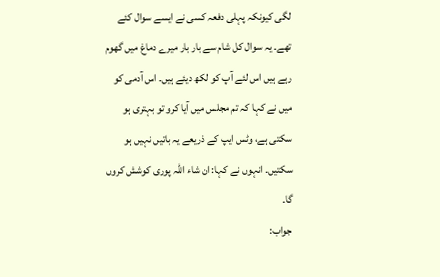لگی کیونکہ پہلی دفعہ کسی نے ایسے سوال کئے تھے۔ یہ سوال کل شام سے بار بار میرے دماغ میں گھوم رہے ہیں اس لئے آپ کو لکھ دیئے ہیں۔ اس آدمی کو میں نے کہا کہ تم مجلس میں آیا کرو تو بہتری ہو سکتی ہے، وٹس ایپ کے ذریعے یہ باتیں نہیں ہو سکتیں۔ انہوں نے کہا: ان شاء اللہ پوری کوشش کروں گا۔
جواب: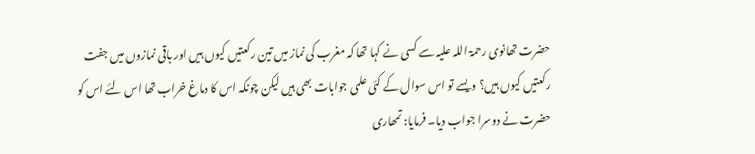حضرت تھانوی رحمۃ اللہ علیہ سے کسی نے کہا تھا کہ مغرب کی نماز میں تین رکعتیں کیوں ہیں اور باقی نمازوں میں جفت رکعتیں کیوں ہیں؟ ویسے تو اس سوال کے کئی علمی جوابات بھی ہیں لیکن چونکہ اس کا دماغ خراب تھا اس لئے اس کو حضرت نے دوسرا جواب دیا۔ فرمایا: تمھاری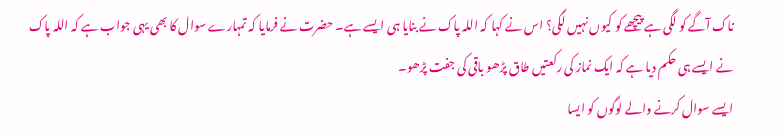ناک آگے کو لگی ہے پیچھے کو کیوں نہیں لگی؟ اس نے کہا کہ اللہ پاک نے بنایا ہی ایسے ہے۔ حضرت نے فرمایا کہ تمہارے سوال کا بھی یہی جواب ہے کہ اللہ پاک نے ایسے ہی حکم دیا ہے کہ ایک نماز کی رکعتیں طاق پڑھو باقی کی جفت پڑھو۔
ایسے سوال کرنے والے لوگوں کو ایسا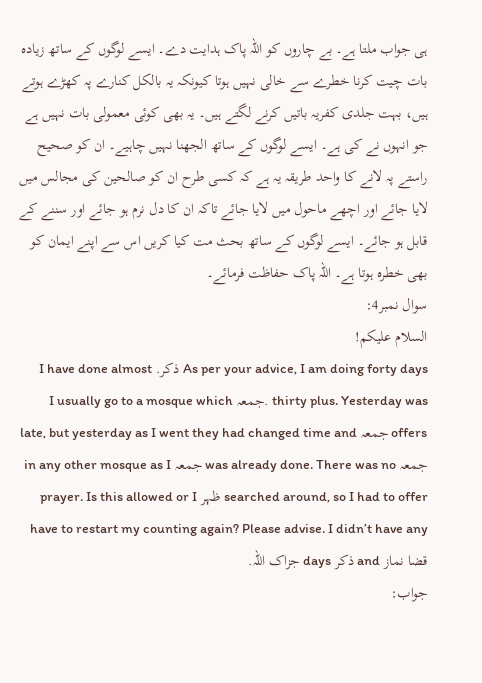ہی جواب ملتا ہے۔ بے چاروں کو اللہ پاک ہدایت دے۔ ایسے لوگوں کے ساتھ زیادہ بات چیت کرنا خطرے سے خالی نہیں ہوتا کیونکہ یہ بالکل کنارے پہ کھڑے ہوتے ہیں، بہت جلدی کفریہ باتیں کرنے لگتے ہیں۔ یہ بھی کوئی معمولی بات نہیں ہے جو انہوں نے کی ہے۔ ایسے لوگوں کے ساتھ الجھنا نہیں چاہیے۔ ان کو صحیح راستے پہ لانے کا واحد طریقہ یہ ہے کہ کسی طرح ان کو صالحین کی مجالس میں لایا جائے اور اچھے ماحول میں لایا جائے تاکہ ان کا دل نرم ہو جائے اور سننے کے قابل ہو جائے۔ ایسے لوگوں کے ساتھ بحث مت کیا کریں اس سے اپنے ایمان کو بھی خطرہ ہوتا ہے۔ اللہ پاک حفاظت فرمائے۔
سوال نمبر4:
السلام علیکم!
As per your advice, I am doing forty days ذکر. I have done almost thirty plus. Yesterday was .جمعہ I usually go to a mosque which offers جمعہ late, but yesterday as I went they had changed time and جمعہ was already done. There was no جمعہ in any other mosque as I searched around, so I had to offer ظہر prayer. Is this allowed or I have to restart my counting again? Please advise. I didn’t have any قضا نماز and ذکر days جزاک اللہ.
جواب: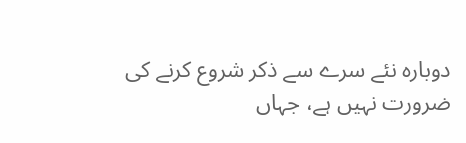دوبارہ نئے سرے سے ذکر شروع کرنے کی ضرورت نہیں ہے، جہاں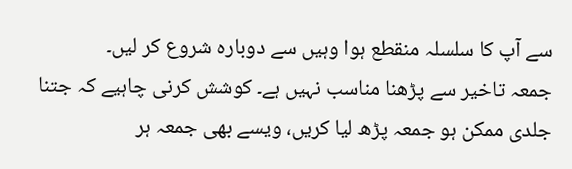سے آپ کا سلسلہ منقطع ہوا وہیں سے دوبارہ شروع کر لیں۔
جمعہ تاخیر سے پڑھنا مناسب نہیں ہے۔ کوشش کرنی چاہیے کہ جتنا جلدی ممکن ہو جمعہ پڑھ لیا کریں، ویسے بھی جمعہ ہر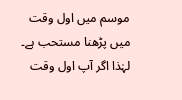موسم میں اول وقت میں پڑھنا مستحب ہے۔ لہٰذا اگر آپ اول وقت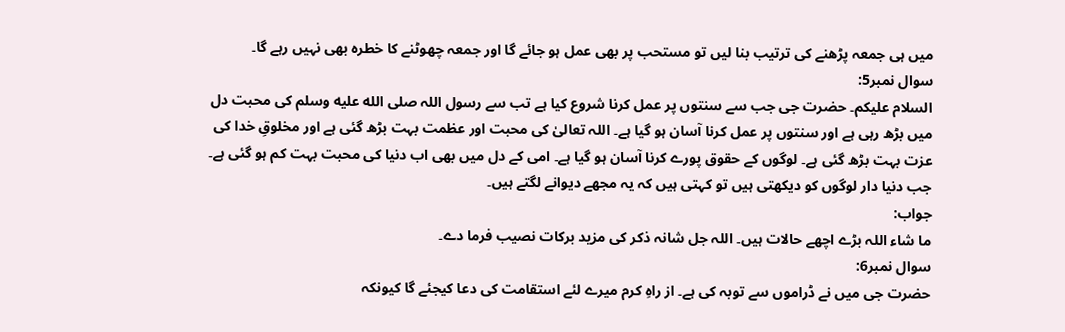میں ہی جمعہ پڑھنے کی ترتیب بنا لیں تو مستحب پر بھی عمل ہو جائے گا اور جمعہ چھوٹنے کا خطرہ بھی نہیں رہے گا۔
سوال نمبر5:
السلام علیکم۔ حضرت جی جب سے سنتوں پر عمل کرنا شروع کیا ہے تب سے رسول اللہ صلى الله عليه وسلم کی محبت دل میں بڑھ رہی ہے اور سنتوں پر عمل کرنا آسان ہو گیا ہے۔ اللہ تعالیٰ کی محبت اور عظمت بہت بڑھ گئی ہے اور مخلوقِ خدا کی عزت بہت بڑھ گئی ہے۔ لوگوں کے حقوق پورے کرنا آسان ہو گیا ہے۔ امی کے دل میں بھی اب دنیا کی محبت بہت کم ہو گئی ہے۔ جب دنیا دار لوگوں کو دیکھتی ہیں تو کہتی ہیں کہ یہ مجھے دیوانے لگتے ہیں۔
جواب:
ما شاء اللہ بڑے اچھے حالات ہیں۔ اللہ جل شانہ ذکر کی مزید برکات نصیب فرما دے۔
سوال نمبر6:
حضرت جی میں نے ڈراموں سے توبہ کی ہے۔ از راہِ کرم میرے لئے استقامت کی دعا کیجئے گا کیونکہ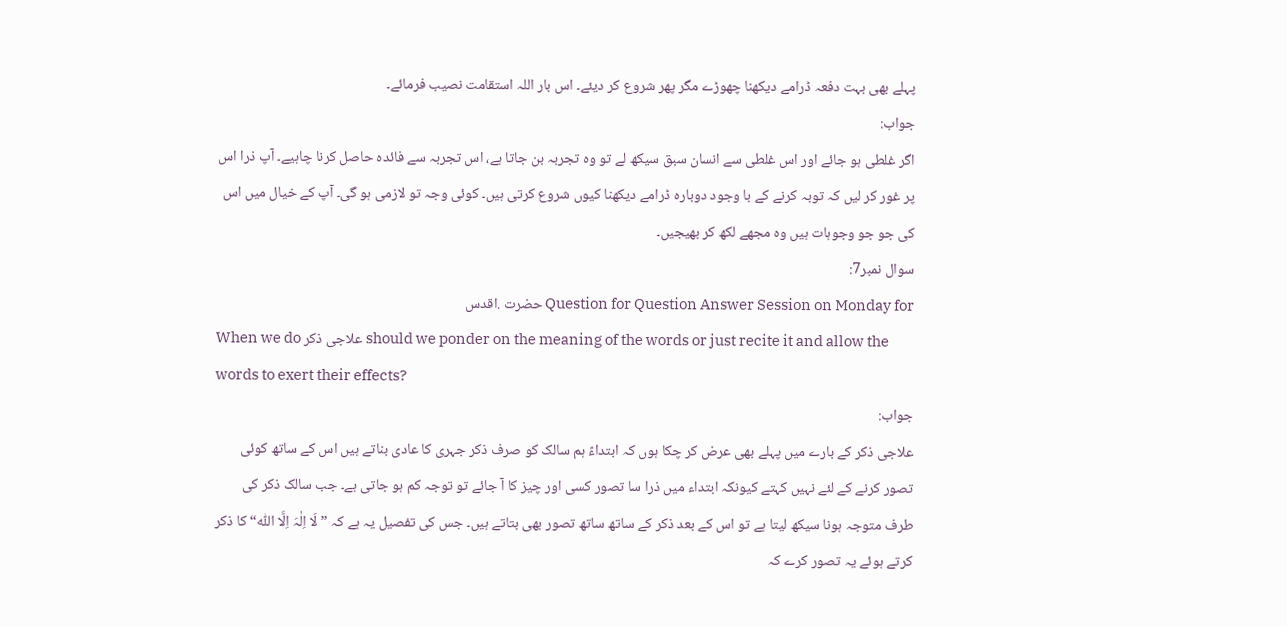پہلے بھی بہت دفعہ ڈرامے دیکھنا چھوڑے مگر پھر شروع کر دیئے۔ اس بار اللہ استقامت نصیب فرمائے۔
جواب:
اگر غلطی ہو جائے اور اس غلطی سے انسان سبق سیکھ لے تو وہ تجربہ بن جاتا ہے، اس تجربہ سے فائدہ حاصل کرنا چاہیے۔ آپ ذرا اس پر غور کر لیں کہ توبہ کرنے کے با وجود دوبارہ ڈرامے دیکھنا کیوں شروع کرتی ہیں۔ کوئی وجہ تو لازمی ہو گی۔ آپ کے خیال میں اس کی جو جو وجوہات ہیں وہ مجھے لکھ کر بھیجیں۔
سوال نمبر7:
Question for Question Answer Session on Monday for حضرت .اقدس
When we do علاجی ذکر should we ponder on the meaning of the words or just recite it and allow the words to exert their effects?
جواب:
علاجی ذکر کے بارے میں پہلے بھی عرض کر چکا ہوں کہ ابتداءً ہم سالک کو صرف ذکر جہری کا عادی بناتے ہیں اس کے ساتھ کوئی تصور کرنے کے لئے نہیں کہتے کیونکہ ابتداء میں ذرا سا تصور کسی اور چیز کا آ جائے تو توجہ کم ہو جاتی ہے۔ جب سالک ذکر کی طرف متوجہ ہونا سیکھ لیتا ہے تو اس کے بعد ذکر کے ساتھ ساتھ تصور بھی بتاتے ہیں۔ جس کی تفصیل یہ ہے کہ ”لَا اِلٰہَ اِلَّا اللّٰہ“ کا ذکر کرتے ہوئے یہ تصور کرے کہ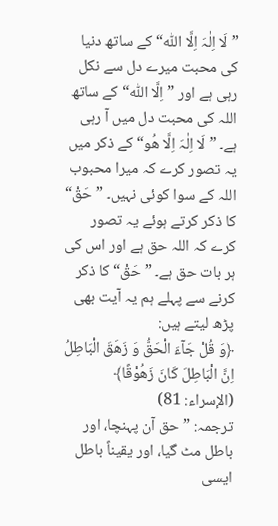”لَا اِلٰہَ اِلَّا اللّٰہ“ کے ساتھ دنیا کی محبت میرے دل سے نکل رہی ہے اور ”اِلَّا اللّٰہ“ کے ساتھ اللہ کی محبت دل میں آ رہی ہے۔ ”لَا اِلٰہَ اِلَّا ھُو“ کے ذکر میں یہ تصور کرے کہ میرا محبوب اللہ کے سوا کوئی نہیں۔ ”حَقْ“ کا ذکر کرتے ہوئے یہ تصور کرے کہ اللہ حق ہے اور اس کی ہر بات حق ہے۔ ”حَقْ“ کا ذکر کرنے سے پہلے ہم یہ آیت بھی پڑھ لیتے ہیں:
﴿وَ قُلْ جَآءَ الْحَقُّ وَ زَهَقَ الْبَاطِلُ اِنَّ الْبَاطِلَ كَانَ زَهُوْقًا﴾ (الإسراء: 81)
ترجمہ: ”حق آن پہنچا، اور باطل مٹ گیا، اور یقیناً باطل ایسی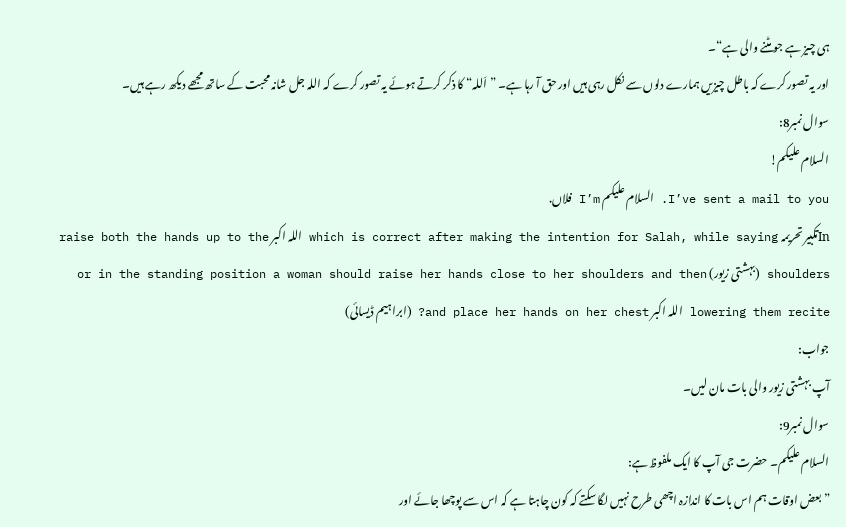ہی چیز ہے جو مٹنے والی ہے“۔
اور یہ تصور کرے کہ باطل چیزیں ہمارے دلوں سے نکل رہی ہیں اور حق آ رہا ہے۔ ”اَللہ“ کا ذکر کرتے ہوئے یہ تصور کرے کہ اللہ جل شانہ محبت کے ساتھ مجھے دیکھ رہے ہیں۔
سوال نمبر8:
السلام علیکم!
I’ve sent a mail to you. السلام علیکم I’m فلاں.
Inتکبیر تحریمہ which is correct after making the intention for Salah, while saying اللہ اکبر raise both the hands up to the shoulders (بہشتی زیور) or in the standing position a woman should raise her hands close to her shoulders and then lowering them recite اللہ اکبر and place her hands on her chest? (ابراہیم ڈیسائی)
جواب:
آپ بہشتی زیور والی بات مان لیں۔
سوال نمبر9:
السلام علیکم۔ حضرت جی آپ کا ایک ملفوظ ہے:
”بعض اوقات ہم اس بات کا اندازہ اچھی طرح نہیں لگا سکتے کہ کون چاہتا ہے کہ اس سے پوچھا جائے اور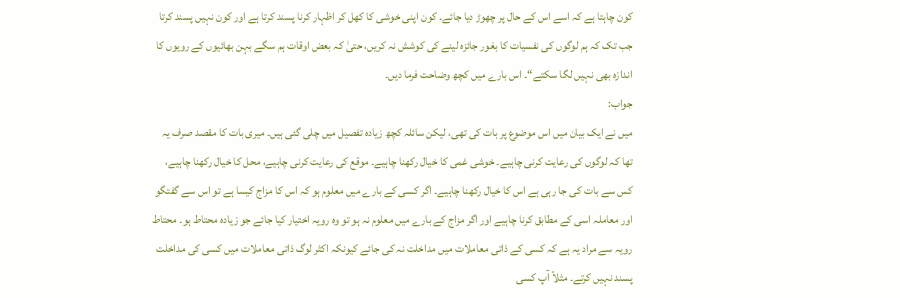کون چاہتا ہے کہ اسے اس کے حال پر چھوڑ دیا جائے۔ کون اپنی خوشی کا کھل کر اظہار کرنا پسند کرتا ہے اور کون نہیں پسند کرتا جب تک کہ ہم لوگوں کی نفسیات کا بغور جائزہ لینے کی کوشش نہ کریں، حتیٰ کہ بعض اوقات ہم سگے بہن بھائیوں کے رویوں کا اندازہ بھی نہیں لگا سکتے“۔ اس بارے میں کچھ وضاحت فرما دیں۔
جواب:
میں نے ایک بیان میں اس موضوع پر بات کی تھی، لیکن سائلہ کچھ زیادہ تفصیل میں چلی گئی ہیں۔ میری بات کا مقصد صرف یہ تھا کہ لوگوں کی رعایت کرنی چاہیے۔ خوشی غمی کا خیال رکھنا چاہیے۔ موقع کی رعایت کرنی چاہیے، محل کا خیال رکھنا چاہیے، کس سے بات کی جا رہی ہے اس کا خیال رکھنا چاہیے۔ اگر کسی کے بارے میں معلوم ہو کہ اس کا مزاج کیسا ہے تو اس سے گفتگو اور معاملہ اسی کے مطابق کرنا چاہیے اور اگر مزاج کے بارے میں معلوم نہ ہو تو وہ رویہ اختیار کیا جائے جو زیادہ محتاط ہو۔ محتاط رویہ سے مراد یہ ہے کہ کسی کے ذاتی معاملات میں مداخلت نہ کی جائے کیونکہ اکثر لوگ ذاتی معاملات میں کسی کی مداخلت پسند نہیں کرتے۔ مثلاً آپ کسی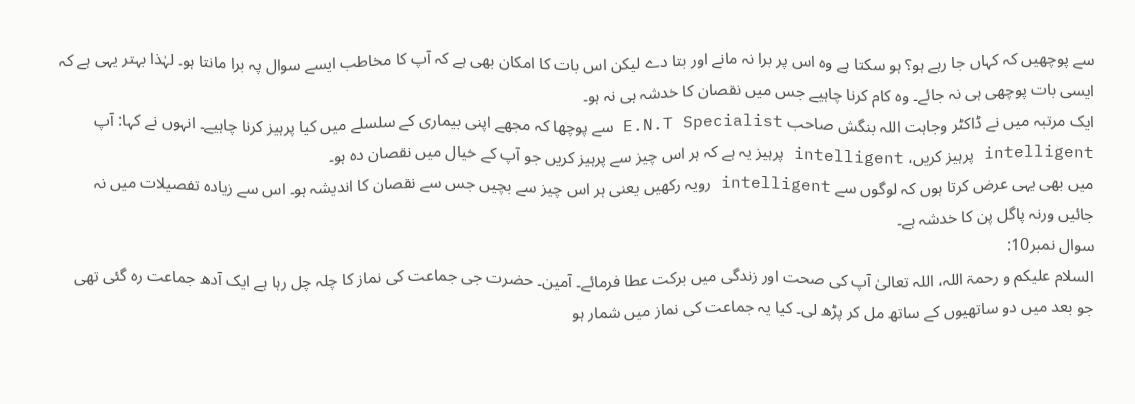سے پوچھیں کہ کہاں جا رہے ہو؟ ہو سکتا ہے وہ اس پر برا نہ مانے اور بتا دے لیکن اس بات کا امکان بھی ہے کہ آپ کا مخاطب ایسے سوال پہ برا مانتا ہو۔ لہٰذا بہتر یہی ہے کہ ایسی بات پوچھی ہی نہ جائے۔ وہ کام کرنا چاہیے جس میں نقصان کا خدشہ ہی نہ ہو۔
ایک مرتبہ میں نے ڈاکٹر وجاہت اللہ بنگش صاحب E.N.T Specialist سے پوچھا کہ مجھے اپنی بیماری کے سلسلے میں کیا پرہیز کرنا چاہیے۔ انہوں نے کہا: آپ intelligent پرہیز کریں، intelligent پرہیز یہ ہے کہ ہر اس چیز سے پرہیز کریں جو آپ کے خیال میں نقصان دہ ہو۔
میں بھی یہی عرض کرتا ہوں کہ لوگوں سے intelligent رویہ رکھیں یعنی ہر اس چیز سے بچیں جس سے نقصان کا اندیشہ ہو۔ اس سے زیادہ تفصیلات میں نہ جائیں ورنہ پاگل پن کا خدشہ ہے۔
سوال نمبر10:
السلام علیکم و رحمۃ اللہ، اللہ تعالیٰ آپ کی صحت اور زندگی میں برکت عطا فرمائے۔ آمین۔ حضرت جی جماعت کی نماز کا چلہ چل رہا ہے ایک آدھ جماعت رہ گئی تھی جو بعد میں دو ساتھیوں کے ساتھ مل کر پڑھ لی۔ کیا یہ جماعت کی نماز میں شمار ہو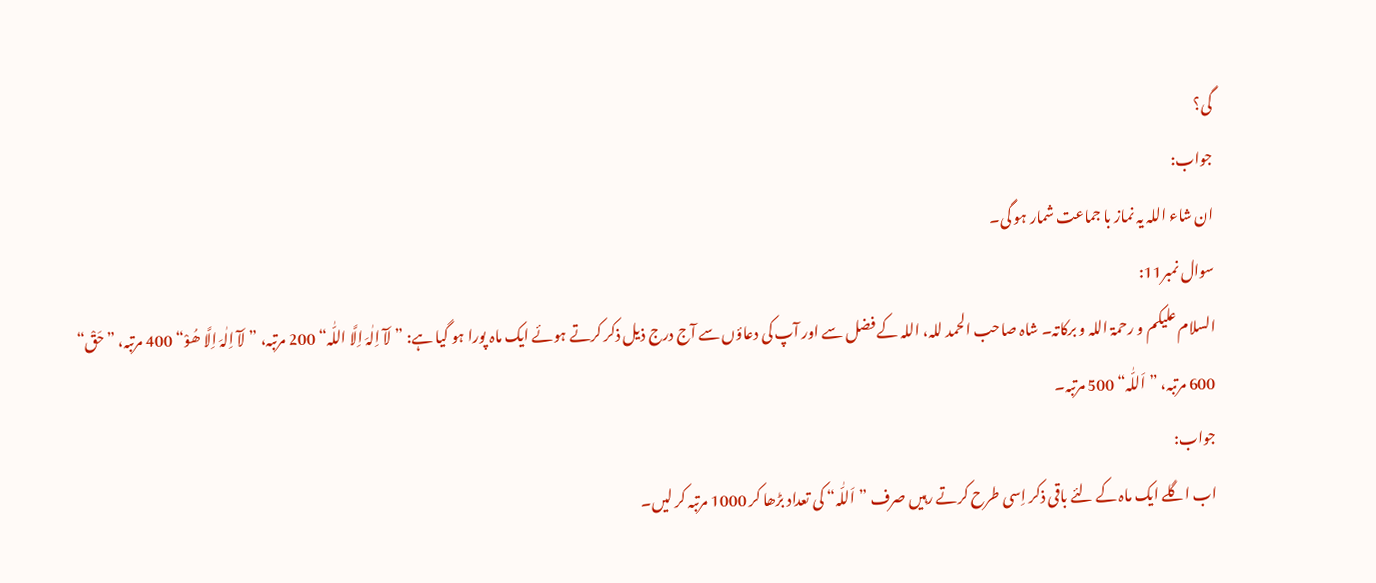گی؟
جواب:
ان شاء اللہ یہ نماز با جماعت شمار ہو گی۔
سوال نمبر11:
السلام علیکم و رحمۃ اللہ و برکاتہ۔ شاہ صاحب الحمد للہ، اللہ کے فضل سے اور آپ کی دعاؤں سے آج درج ذیل ذکر کرتے ہوئے ایک ماہ پورا ہو گیا ہے: ”لَآ اِلٰہَ اِلَّا اللّٰہ“ 200 مرتبہ، ”لَآ اِلٰہَ اِلَّا ھُوْ“ 400 مرتبہ، ”حَقْ“ 600 مرتبہ، ”اَللّٰہ“ 500 مرتبہ۔
جواب:
اب اگلے ایک ماہ کے لئے باقی ذکر اِسی طرح کرتے رہیں صرف ”اَللّٰہ“ کی تعداد بڑھا کر 1000 مرتبہ کر لیں۔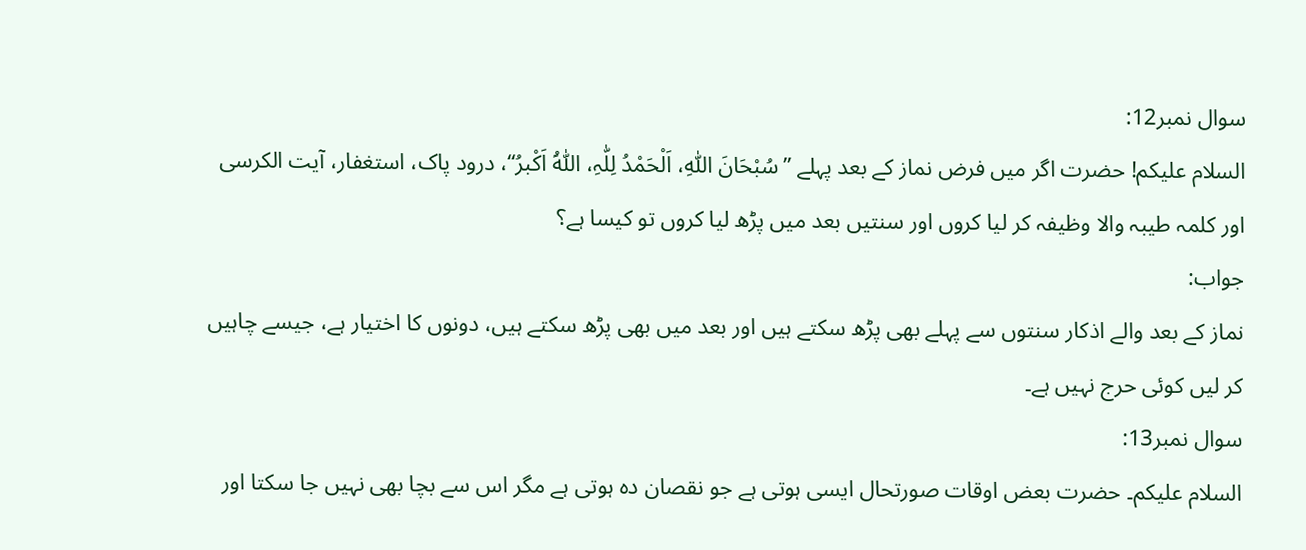سوال نمبر12:
السلام علیکم! حضرت اگر میں فرض نماز کے بعد پہلے ”سُبْحَانَ اللّٰہِ، اَلْحَمْدُ لِلّٰہِ، اَللّٰہُ اَکْبرُ“، درود پاک، استغفار، آیت الکرسی اور کلمہ طیبہ والا وظیفہ کر لیا کروں اور سنتیں بعد میں پڑھ لیا کروں تو کیسا ہے؟
جواب:
نماز کے بعد والے اذکار سنتوں سے پہلے بھی پڑھ سکتے ہیں اور بعد میں بھی پڑھ سکتے ہیں، دونوں کا اختیار ہے، جیسے چاہیں کر لیں کوئی حرج نہیں ہے۔
سوال نمبر13:
السلام علیکم۔ حضرت بعض اوقات صورتحال ایسی ہوتی ہے جو نقصان دہ ہوتی ہے مگر اس سے بچا بھی نہیں جا سکتا اور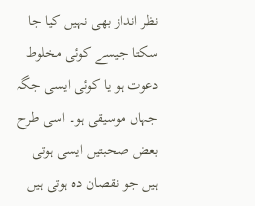نظر انداز بھی نہیں کیا جا سکتا جیسے کوئی مخلوط دعوت ہو یا کوئی ایسی جگہ جہاں موسیقی ہو۔ اسی طرح بعض صحبتیں ایسی ہوتی ہیں جو نقصان دہ ہوتی ہیں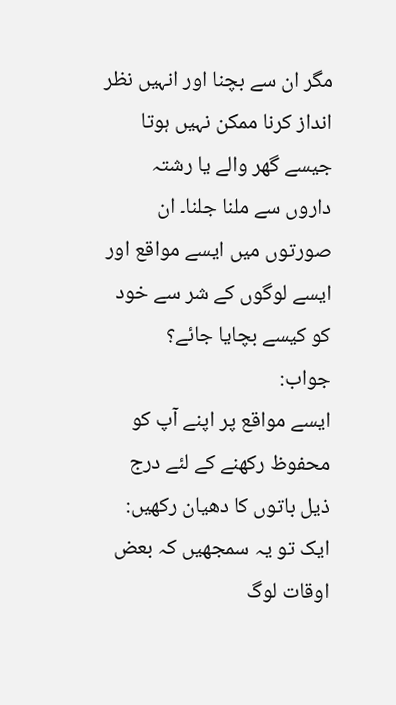مگر ان سے بچنا اور انہیں نظر انداز کرنا ممکن نہیں ہوتا جیسے گھر والے یا رشتہ داروں سے ملنا جلنا۔ ان صورتوں میں ایسے مواقع اور ایسے لوگوں کے شر سے خود کو کیسے بچایا جائے؟
جواب:
ایسے مواقع پر اپنے آپ کو محفوظ رکھنے کے لئے درج ذیل باتوں کا دھیان رکھیں:
ایک تو یہ سمجھیں کہ بعض اوقات لوگ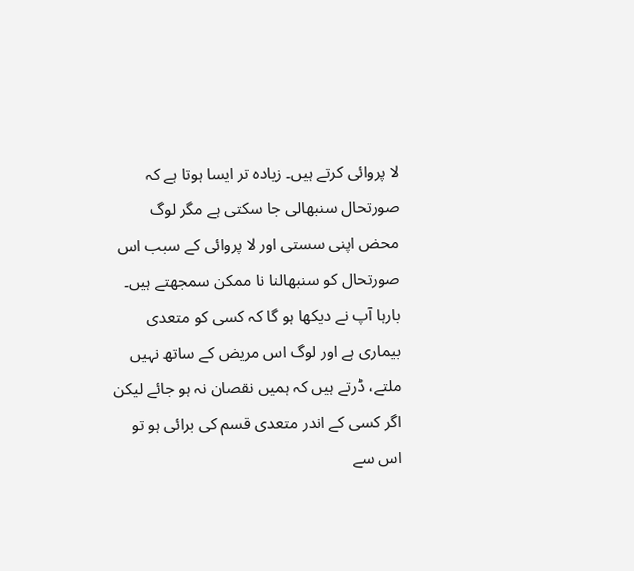لا پروائی کرتے ہیں۔ زیادہ تر ایسا ہوتا ہے کہ صورتحال سنبھالی جا سکتی ہے مگر لوگ محض اپنی سستی اور لا پروائی کے سبب اس صورتحال کو سنبھالنا نا ممکن سمجھتے ہیں۔ بارہا آپ نے دیکھا ہو گا کہ کسی کو متعدی بیماری ہے اور لوگ اس مریض کے ساتھ نہیں ملتے، ڈرتے ہیں کہ ہمیں نقصان نہ ہو جائے لیکن اگر کسی کے اندر متعدی قسم کی برائی ہو تو اس سے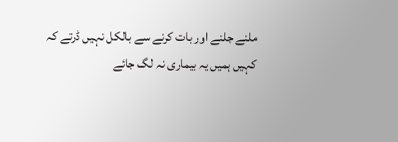ملنے جلنے اور بات کرنے سے بالکل نہیں ڈرتے کہ کہیں ہمیں یہ بیماری نہ لگ جائے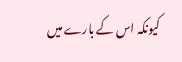کیونکہ اس کے بارے میں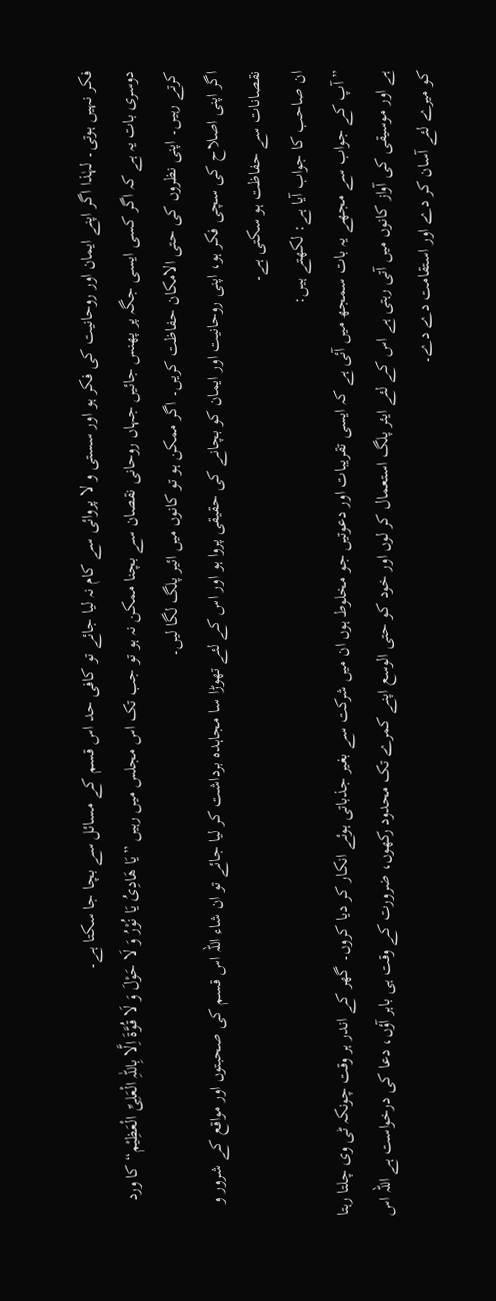فکر نہیں ہوتی۔ لہٰذا اگر اپنے ایمان اور روحانیت کی فکر ہو اور سستی و لا پروائی سے کام نہ لیا جائے تو کافی حد اس قسم کے مسائل سے بچا جا سکتا ہے۔
دوسری بات یہ ہے کہ اگر کسی ایسی جگہ پر پھنس جائیں جہاں روحانی نقصان سے بچنا ممکن نہ ہو تو جب تک اس مجلس میں رہیں ”یَا ھَادِیُ یَا نُوْرُ وَ لَا حَوْلَ وَ لَا قُوَّۃَ اِلَّا بِاللّٰہِ الْعَلِیِّ الْعَظِیْم“ کا ورد کرتے رہیں۔ اپنی نظروں کی حتی الامکان حفاظت کریں۔ اگر ممکن ہو تو کانوں میں ائیر پلگ لگا لیں۔
اگر اپنی اصلاح کی سچی فکر ہو، اپنی روحانیت اور ایمان کو بچانے کی حقیقی پروا ہو اور اس کے لئے تھوڑا سا مجاہدہ برداشت کر لیا جائے تو ان شاء اللہ اس قسم کی صحبتوں اور مواقع کے شرور و نقصانات سے حفاظت ہو سکتی ہے۔
ان صاحب کا جواب آیا ہے: لکھتے ہیں:
”آپ کے جواب سے مجھے یہ بات سمجھ میں آئی ہے کہ ایسی تقریبات اور دعوتیں جو مخلوط ہوں ان میں شرکت سے بغیر جذباتی ہوئے انکار کر دیا کروں۔ گھر کے اندر ہر وقت چونکہ ٹی وی چلتا رہتا ہے اور موسیقی کی آواز کانوں میں آتی رہتی ہے اس کے لئے ایئر پلگ استعمال کر لوں اور خود کو حتی الوسع اپنے کمرے تک محدود رکھوں، ضرورت کے وقت ہی باہر آؤں، دعا کی درخواست ہے اللہ اس کو میرے لئے آسان کر دے اور استقامت دے دے۔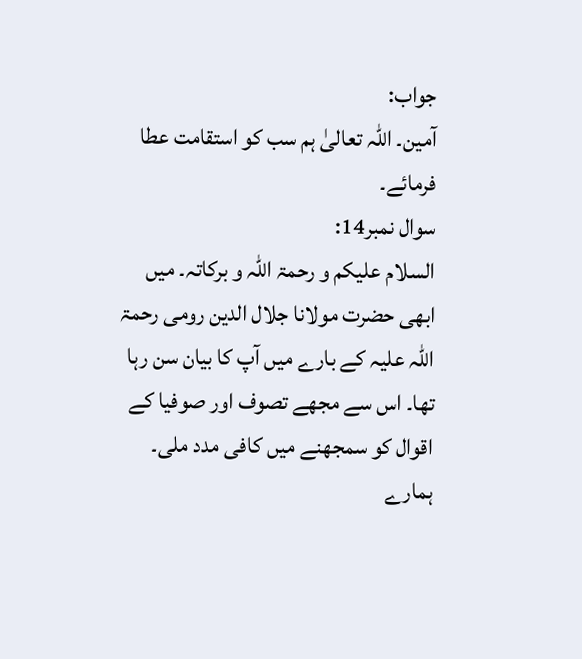جواب:
آمین۔ اللہ تعالیٰ ہم سب کو استقامت عطا فرمائے۔
سوال نمبر14:
السلام علیکم و رحمۃ اللہ و برکاتہ۔ میں ابھی حضرت مولانا جلال الدین رومی رحمۃ اللہ علیہ کے بارے میں آپ کا بیان سن رہا تھا۔ اس سے مجھے تصوف اور صوفیا کے اقوال کو سمجھنے میں کافی مدد ملی۔ ہمارے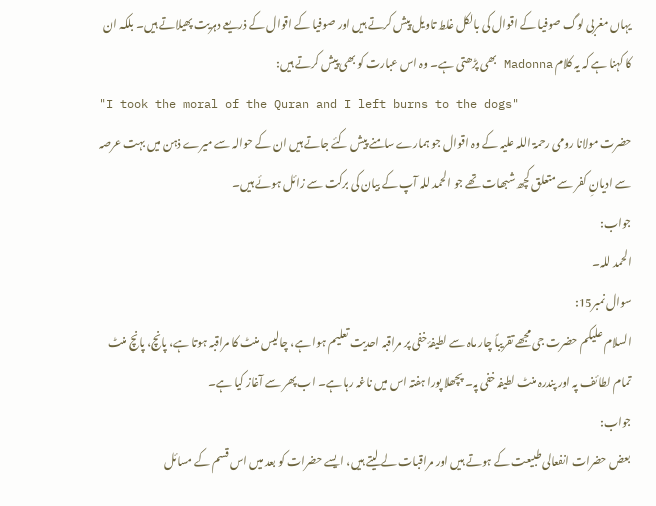یہاں مغربی لوگ صوفیا کے اقوال کی بالکل غلط تاویل پیش کرتے ہیں اور صوفیا کے اقوال کے ذریعے دہریت پھیلاتے ہیں۔ بلکہ ان کا کہنا ہے کہ یہ کلام Madonna بھی پڑھتی ہے۔ وہ اس عبارت کو بھی پیش کرتے ہیں:
"I took the moral of the Quran and I left burns to the dogs"
حضرت مولانا رومی رحمۃ اللہ علیہ کے وہ اقوال جو ہمارے سامنے پیش کئے جاتے ہیں ان کے حوالہ سے میرے ذہن میں بہت عرصہ سے ادیانِ کفر سے متعلق کچھ شبھات تھے جو الحمد للہ آپ کے بیان کی برکت سے زائل ہوئے ہیں۔
جواب:
الحمد للہ۔
سوال نمبر15:
السلام علیکم حضرت جی مجھے تقریباً چار ماہ سے لطیفۂ خفی پر مراقبہ احدیت تعلیم ہوا ہے، چالیس منٹ کا مراقبہ ہوتا ہے، پانچ، پانچ منٹ تمام لطائف پہ اور پندرہ منٹ لطیفہ خفی پہ۔ پچھلا پورا ہفتہ اس میں ناغہ رہا ہے۔ اب پھر سے آغاز کیا ہے۔
جواب:
بعض حضرات انفعالی طبیعت کے ہوتے ہیں اور مراقبات لے لیتے ہیں، ایسے حضرات کو بعد میں اس قسم کے مسائل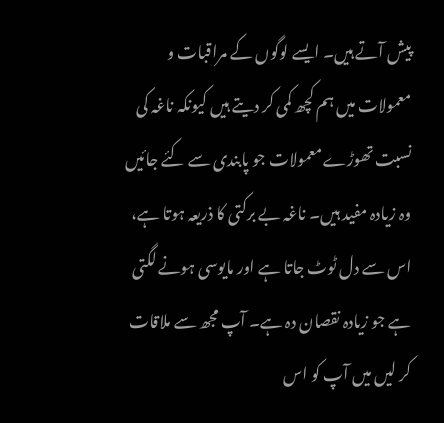پیش آتے ہیں۔ ایسے لوگوں کے مراقبات و معمولات میں ہم کچھ کمی کر دیتے ہیں کیونکہ ناغہ کی نسبت تھوڑے معمولات جو پابندی سے کئے جائیں وہ زیادہ مفید ہیں۔ ناغہ بے برکتی کا ذریعہ ہوتا ہے، اس سے دل ٹوٹ جاتا ہے اور مایوسی ہونے لگتی ہے جو زیادہ نقصان دہ ہے۔ آپ مجھ سے ملاقات کر لیں میں آپ کو اس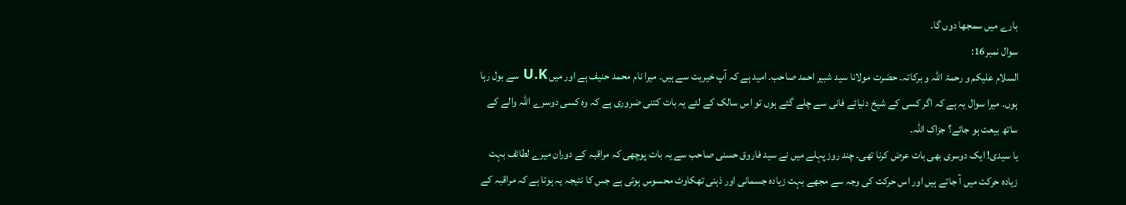بارے میں سمجھا دوں گا۔
سوال نمبر16:
السلام علیکم و رحمۃ اللہ و برکاتہ۔ حضرت مولانا سید شبیر احمد صاحب۔ امید ہے کہ آپ خیریت سے ہیں۔ میرا نام محمد حنیف ہے اور میں U.K سے بول رہا ہوں۔ میرا سوال یہ ہے کہ اگر کسی کے شیخ دنیائے فانی سے چلے گئے ہوں تو اس سالک کے لئے یہ بات کتنی ضروری ہے کہ وہ کسی دوسرے اللہ والے کے ساتھ بیعت ہو جائے؟ جزاک اللہ۔
یا سیدی! ایک دوسری بھی بات عرض کرنا تھی۔ چند روز پہلے میں نے سید فاروق حسنی صاحب سے یہ بات پوچھی کہ مراقبہ کے دوران میرے لطائف بہت زیادہ حرکت میں آ جاتے ہیں اور اس حرکت کی وجہ سے مجھے بہت زیادہ جسمانی اور ذہنی تھکاوٹ محسوس ہوتی ہے جس کا نتیجہ یہ ہوتا ہے کہ مراقبہ کے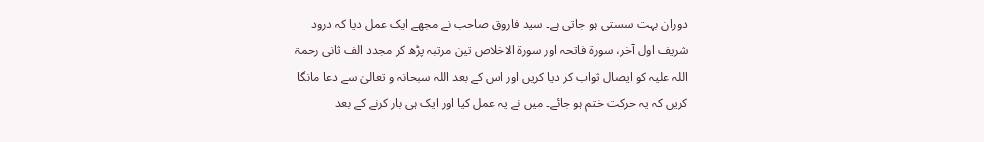دوران بہت سستی ہو جاتی ہے۔ سید فاروق صاحب نے مجھے ایک عمل دیا کہ درود شریف اول آخر، سورۃ فاتحہ اور سورۃ الاخلاص تین مرتبہ پڑھ کر مجدد الف ثانی رحمۃ اللہ علیہ کو ایصال ثواب کر دیا کریں اور اس کے بعد اللہ سبحانہ و تعالیٰ سے دعا مانگا کریں کہ یہ حرکت ختم ہو جائے۔ میں نے یہ عمل کیا اور ایک ہی بار کرنے کے بعد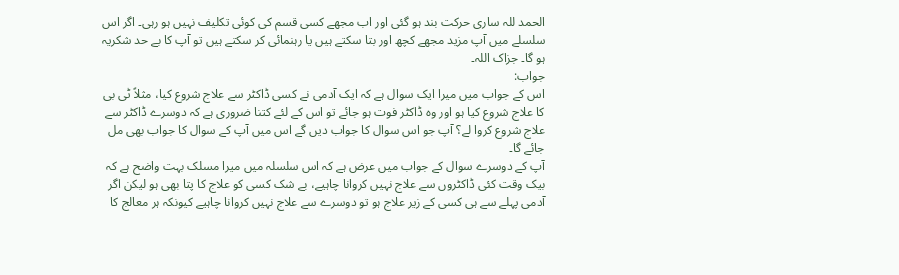الحمد للہ ساری حرکت بند ہو گئی اور اب مجھے کسی قسم کی کوئی تکلیف نہیں ہو رہی۔ اگر اس سلسلے میں آپ مزید مجھے کچھ اور بتا سکتے ہیں یا رہنمائی کر سکتے ہیں تو آپ کا بے حد شکریہ ہو گا۔ جزاک اللہ۔
جواب:
اس کے جواب میں میرا ایک سوال ہے کہ ایک آدمی نے کسی ڈاکٹر سے علاج شروع کیا، مثلاً ٹی بی کا علاج شروع کیا ہو اور وہ ڈاکٹر فوت ہو جائے تو اس کے لئے کتنا ضروری ہے کہ دوسرے ڈاکٹر سے علاج شروع کروا لے؟ آپ جو اس سوال کا جواب دیں گے اس میں آپ کے سوال کا جواب بھی مل جائے گا۔
آپ کے دوسرے سوال کے جواب میں عرض ہے کہ اس سلسلہ میں میرا مسلک بہت واضح ہے کہ بیک وقت کئی ڈاکٹروں سے علاج نہیں کروانا چاہیے، بے شک کسی کو علاج کا پتا بھی ہو لیکن اگر آدمی پہلے سے ہی کسی کے زیر علاج ہو تو دوسرے سے علاج نہیں کروانا چاہیے کیونکہ ہر معالج کا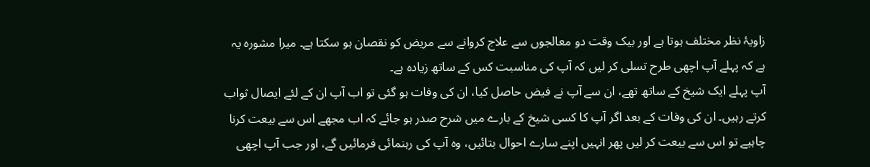زاویۂ نظر مختلف ہوتا ہے اور بیک وقت دو معالجوں سے علاج کروانے سے مریض کو نقصان ہو سکتا ہے۔ میرا مشورہ یہ ہے کہ پہلے آپ اچھی طرح تسلی کر لیں کہ آپ کی مناسبت کس کے ساتھ زیادہ ہے۔
آپ پہلے ایک شیخ کے ساتھ تھے، ان سے آپ نے فیض حاصل کیا، ان کی وفات ہو گئی تو اب آپ ان کے لئے ایصال ثواب کرتے رہیں۔ ان کی وفات کے بعد اگر آپ کا کسی شیخ کے بارے میں شرح صدر ہو جائے کہ اب مجھے اس سے بیعت کرنا چاہیے تو اس سے بیعت کر لیں پھر انہیں اپنے سارے احوال بتائیں، وہ آپ کی رہنمائی فرمائیں گے، اور جب آپ اچھی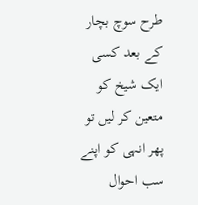طرح سوچ بچار کے بعد کسی ایک شیخ کو متعین کر لیں تو پھر انہی کو اپنے سب احوال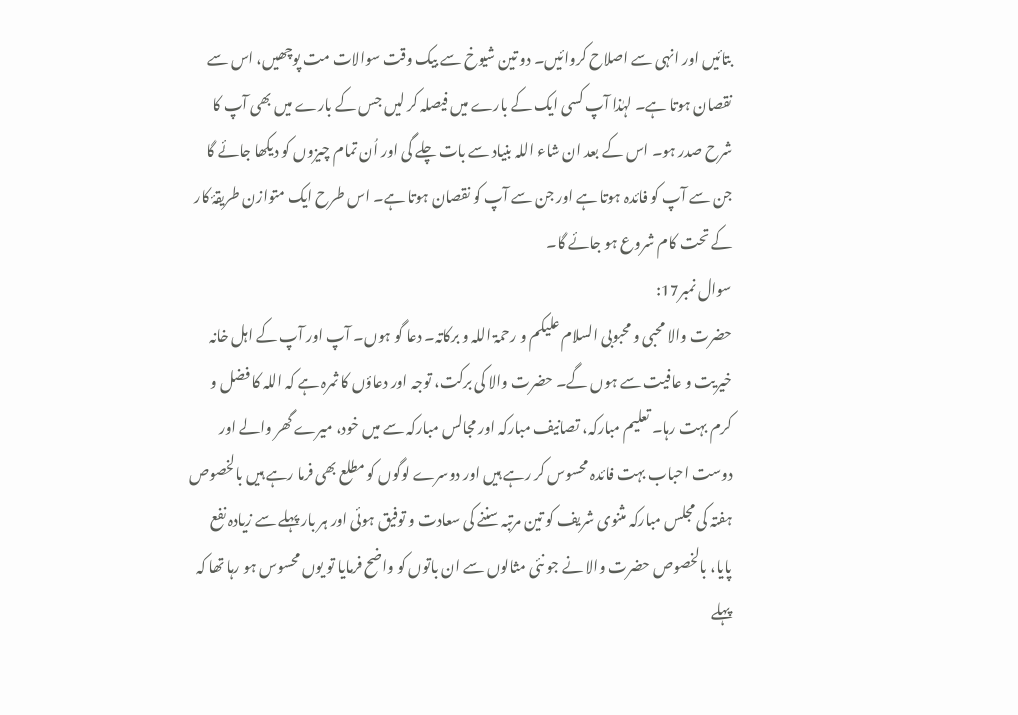بتائیں اور انہی سے اصلاح کروائیں۔ دو تین شیوخ سے بیک وقت سوالات مت پوچھیں، اس سے نقصان ہوتا ہے۔ لہٰذا آپ کسی ایک کے بارے میں فیصلہ کر لیں جس کے بارے میں بھی آپ کا شرح صدر ہو۔ اس کے بعد ان شاء اللہ بنیاد سے بات چلے گی اور اُن تمام چیزوں کو دیکھا جائے گا جن سے آپ کو فائدہ ہوتا ہے اور جن سے آپ کو نقصان ہوتا ہے۔ اس طرح ایک متوازن طریقۂ کار کے تحت کام شروع ہو جائے گا۔
سوال نمبر17:
حضرت والا محبی و محبوبی السلام علیکم و رحمۃ اللہ و برکاتہ۔ دعا گو ہوں۔ آپ اور آپ کے اہل خانہ خیریت و عافیت سے ہوں گے۔ حضرت والا کی برکت، توجہ اور دعاؤں کا ثمرہ ہے کہ اللہ کا فضل و کرم بہت رہا۔ تعلیم مبارکہ، تصانیف مبارکہ اور مجالس مبارکہ سے میں خود، میرے گھر والے اور دوست احباب بہت فائدہ محسوس کر رہے ہیں اور دوسرے لوگوں کو مطلع بھی فرما رہے ہیں بالخصوص ہفتہ کی مجلس مبارکہ مثنوی شریف کو تین مرتبہ سننے کی سعادت و توفیق ہوئی اور ہر بار پہلے سے زیادہ نفع پایا، بالخصوص حضرت والا نے جو نئی مثالوں سے ان باتوں کو واضح فرمایا تو یوں محسوس ہو رہا تھا کہ پہلے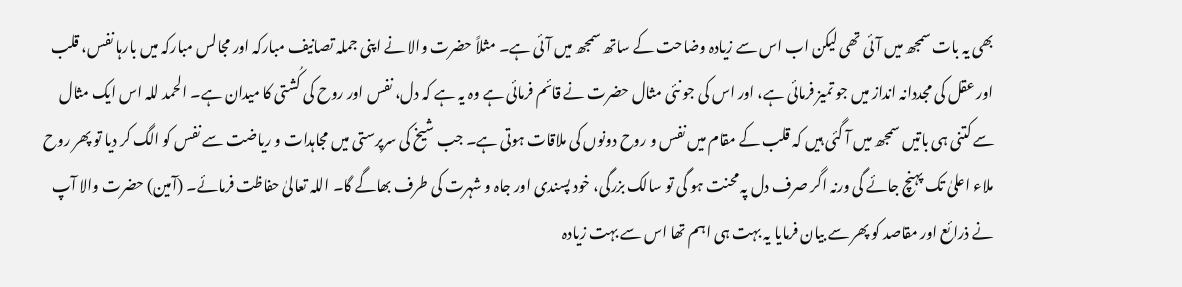بھی یہ بات سمجھ میں آئی تھی لیکن اب اس سے زیادہ وضاحت کے ساتھ سمجھ میں آئی ہے۔ مثلاً حضرت والا نے اپنی جملہ تصانیف مبارکہ اور مجالس مبارکہ میں بارہا نفس، قلب اور عقل کی مجددانہ انداز میں جو تمیز فرمائی ہے، اور اس کی جو نئی مثال حضرت نے قائم فرمائی ہے وہ یہ ہے کہ دل، نفس اور روح کی کُشتی کا میدان ہے۔ الحمد للہ اس ایک مثال سے کتنی ہی باتیں سمجھ میں آ گئی ہیں کہ قلب کے مقام میں نفس و روح دونوں کی ملاقات ہوتی ہے۔ جب شیخ کی سرپرستی میں مجاہدات و ریاضت سے نفس کو الگ کر دیا تو پھر روح ملاء اعلیٰ تک پہنچ جائے گی ورنہ اگر صرف دل پہ محنت ہو گی تو سالک بزرگی، خود پسندی اور جاہ و شہرت کی طرف بھاگے گا۔ اللہ تعالیٰ حفاظت فرمائے۔ (آمین) حضرت والا آپ نے ذرائع اور مقاصد کو پھر سے بیان فرمایا یہ بہت ہی اہم تھا اس سے بہت زیادہ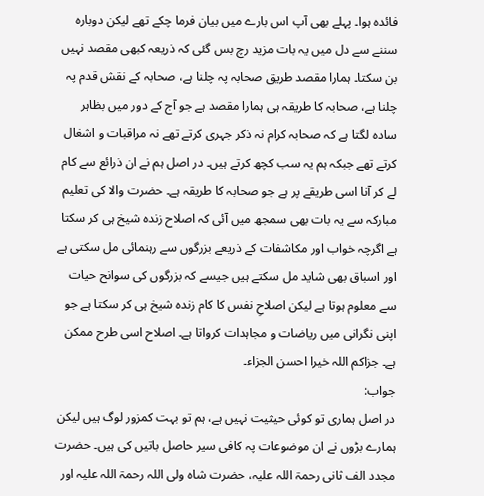فائدہ ہوا۔ پہلے بھی آپ اس بارے میں بیان فرما چکے تھے لیکن دوبارہ سننے سے دل میں یہ بات مزید رچ بس گئی کہ ذریعہ کبھی مقصد نہیں بن سکتا۔ ہمارا مقصد طریق صحابہ پہ چلنا ہے، صحابہ کے نقش قدم پہ چلنا ہے، صحابہ کا طریقہ ہی ہمارا مقصد ہے جو آج کے دور میں بظاہر سادہ لگتا ہے کہ صحابہ کرام نہ ذکر جہری کرتے تھے نہ مراقبات و اشغال کرتے تھے جبکہ ہم یہ سب کچھ کرتے ہیں۔ در اصل ہم نے ان ذرائع سے کام لے کر آنا اسی طریقے پر ہے جو صحابہ کا طریقہ ہے۔ حضرت والا کی تعلیم مبارکہ سے یہ بات بھی سمجھ میں آئی کہ اصلاح زندہ شیخ ہی کر سکتا ہے اگرچہ خواب اور مکاشفات کے ذریعے بزرگوں سے رہنمائی مل سکتی ہے اور اسباق بھی شاید مل سکتے ہیں جیسے کہ بزرگوں کی سوانح حیات سے معلوم ہوتا ہے لیکن اصلاحِ نفس کا کام زندہ شیخ ہی کر سکتا ہے جو اپنی نگرانی میں ریاضات و مجاہدات کرواتا ہے۔ اصلاح اسی طرح ممکن ہے۔ جزاکم اللہ خیرا احسن الجزاء۔
جواب:
در اصل ہماری تو کوئی حیثیت نہیں ہے، ہم تو بہت کمزور لوگ ہیں لیکن ہمارے بڑوں نے ان موضوعات پہ کافی سیر حاصل باتیں کی ہیں۔ حضرت مجدد الف ثانی رحمۃ اللہ علیہ، حضرت شاہ ولی اللہ رحمۃ اللہ علیہ اور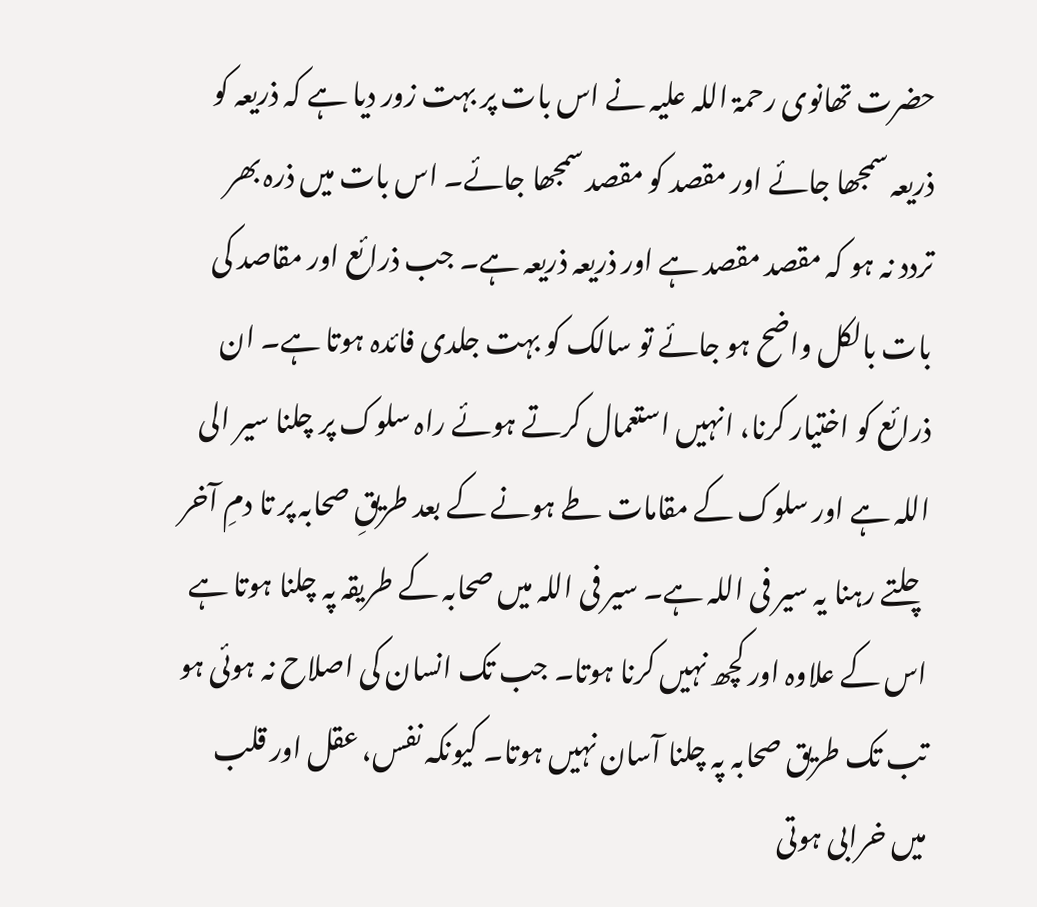حضرت تھانوی رحمۃ اللہ علیہ نے اس بات پر بہت زور دیا ہے کہ ذریعہ کو ذریعہ سمجھا جائے اور مقصد کو مقصد سمجھا جائے۔ اس بات میں ذرہ بھر تردد نہ ہو کہ مقصد مقصد ہے اور ذریعہ ذریعہ ہے۔ جب ذرائع اور مقاصد کی بات بالکل واضح ہو جائے تو سالک کو بہت جلدی فائدہ ہوتا ہے۔ ان ذرائع کو اختیار کرنا، انہیں استعمال کرتے ہوئے راہ سلوک پر چلنا سیر الی اللہ ہے اور سلوک کے مقامات طے ہونے کے بعد طریقِ صحابہ پر تا دمِ آخر چلتے رہنا یہ سیر فی اللہ ہے۔ سیر فی اللہ میں صحابہ کے طریقہ پہ چلنا ہوتا ہے اس کے علاوہ اور کچھ نہیں کرنا ہوتا۔ جب تک انسان کی اصلاح نہ ہوئی ہو تب تک طریق صحابہ پہ چلنا آسان نہیں ہوتا۔ کیونکہ نفس، عقل اور قلب میں خرابی ہوتی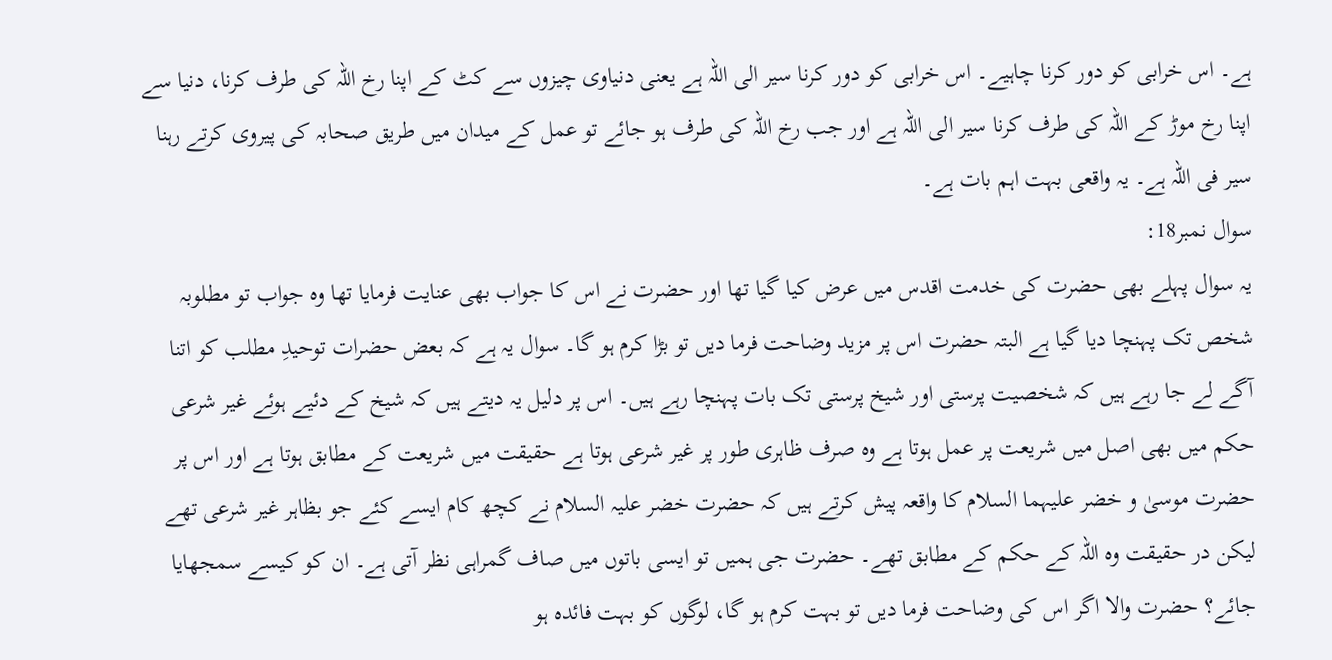ہے۔ اس خرابی کو دور کرنا چاہیے۔ اس خرابی کو دور کرنا سیر الی اللہ ہے یعنی دنیاوی چیزوں سے کٹ کے اپنا رخ اللہ کی طرف کرنا، دنیا سے اپنا رخ موڑ کے اللہ کی طرف کرنا سیر الی اللہ ہے اور جب رخ اللہ کی طرف ہو جائے تو عمل کے میدان میں طریق صحابہ کی پیروی کرتے رہنا سیر فی اللہ ہے۔ یہ واقعی بہت اہم بات ہے۔
سوال نمبر18:
یہ سوال پہلے بھی حضرت کی خدمت اقدس میں عرض کیا گیا تھا اور حضرت نے اس کا جواب بھی عنایت فرمایا تھا وہ جواب تو مطلوبہ شخص تک پہنچا دیا گیا ہے البتہ حضرت اس پر مزید وضاحت فرما دیں تو بڑا کرم ہو گا۔ سوال یہ ہے کہ بعض حضرات توحیدِ مطلب کو اتنا آگے لے جا رہے ہیں کہ شخصیت پرستی اور شیخ پرستی تک بات پہنچا رہے ہیں۔ اس پر دلیل یہ دیتے ہیں کہ شیخ کے دئیے ہوئے غیر شرعی حکم میں بھی اصل میں شریعت پر عمل ہوتا ہے وہ صرف ظاہری طور پر غیر شرعی ہوتا ہے حقیقت میں شریعت کے مطابق ہوتا ہے اور اس پر حضرت موسیٰ و خضر علیہما السلام کا واقعہ پیش کرتے ہیں کہ حضرت خضر علیہ السلام نے کچھ کام ایسے کئے جو بظاہر غیر شرعی تھے لیکن در حقیقت وہ اللہ کے حکم کے مطابق تھے۔ حضرت جی ہمیں تو ایسی باتوں میں صاف گمراہی نظر آتی ہے۔ ان کو کیسے سمجھایا جائے؟ حضرت والا اگر اس کی وضاحت فرما دیں تو بہت کرم ہو گا، لوگوں کو بہت فائدہ ہو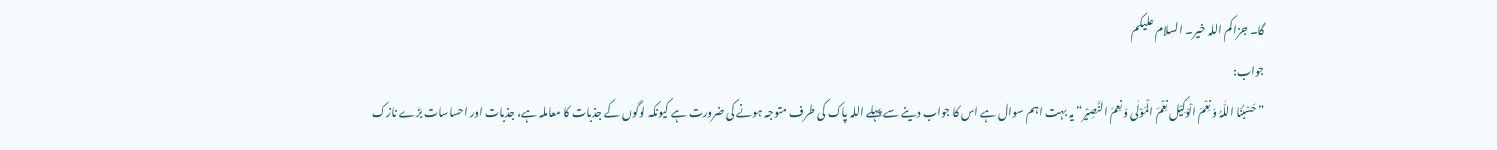گا۔ جزاکم اللہ خیر۔ السلام علیکم
جواب:
”حَسْبُنَا اللّٰہُ وَ نِعْمَ الْوَکِیْل نِعْمَ الْمَوْلٰی وَ نِعمَ النَّصِیْر“ یہ بہت اہم سوال ہے اس کا جواب دینے سے پہلے اللہ پاک کی طرف متوجہ ہونے کی ضرورت ہے کیونکہ لوگوں کے جذبات کا معاملہ ہے، جذبات اور احساسات بڑے نازک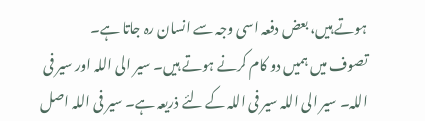ہوتے ہیں، بعض دفعہ اسی وجہ سے انسان رہ جاتا ہے۔
تصوف میں ہمیں دو کام کرنے ہوتے ہیں۔ سیر الی اللہ اور سیر فی اللہ۔ سیر الی اللہ سیر فی اللہ کے لئے ذریعہ ہے۔ سیر فی اللہ اصل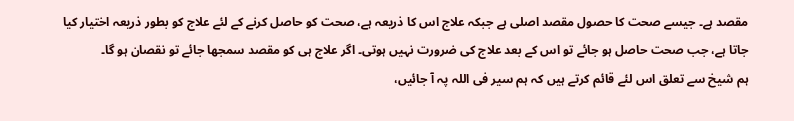مقصد ہے۔ جیسے صحت کا حصول مقصد اصلی ہے جبکہ علاج اس کا ذریعہ ہے، صحت کو حاصل کرنے کے لئے علاج کو بطور ذریعہ اختیار کیا جاتا ہے، جب صحت حاصل ہو جائے تو اس کے بعد علاج کی ضرورت نہیں ہوتی۔ اگر علاج ہی کو مقصد سمجھا جائے تو نقصان ہو گا۔
ہم شیخ سے تعلق اس لئے قائم کرتے ہیں کہ ہم سیر فی اللہ پہ آ جائیں،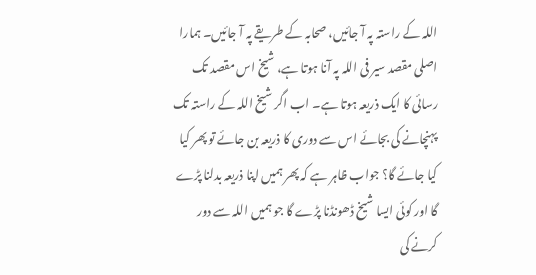اللہ کے راستہ پہ آ جائیں، صحابہ کے طریقے پہ آ جائیں۔ ہمارا اصلی مقصد سیر فی اللہ پہ آنا ہوتا ہے، شیخ اس مقصد تک رسائی کا ایک ذریعہ ہوتا ہے۔ اب اگر شیخ اللہ کے راستہ تک پہنچانے کی بجائے اس سے دوری کا ذریعہ بن جائے تو پھر کیا کیا جائے گا؟ جواب ظاہر ہے کہ پھر ہمیں اپنا ذریعہ بدلنا پڑے گا اور کوئی ایسا شیخ ڈھونڈنا پڑے گا جو ہمیں اللہ سے دور کرنے کی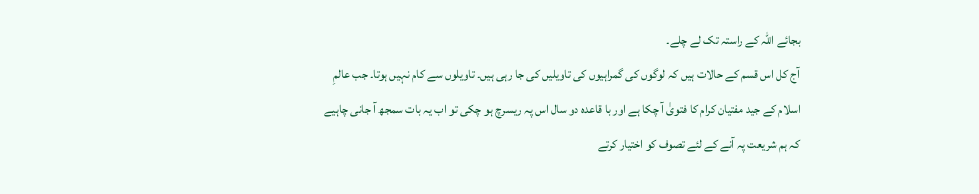بجائے اللہ کے راستہ تک لے چلے۔
آج کل اس قسم کے حالات ہیں کہ لوگوں کی گمراہیوں کی تاویلیں کی جا رہی ہیں۔ تاویلوں سے کام نہیں ہوتا۔ جب عالمِ اسلام کے جید مفتیان کرام کا فتویٰ آ چکا ہے اور با قاعدہ دو سال اس پہ ریسرچ ہو چکی تو اب یہ بات سمجھ آ جانی چاہیے کہ ہم شریعت پہ آنے کے لئے تصوف کو اختیار کرتے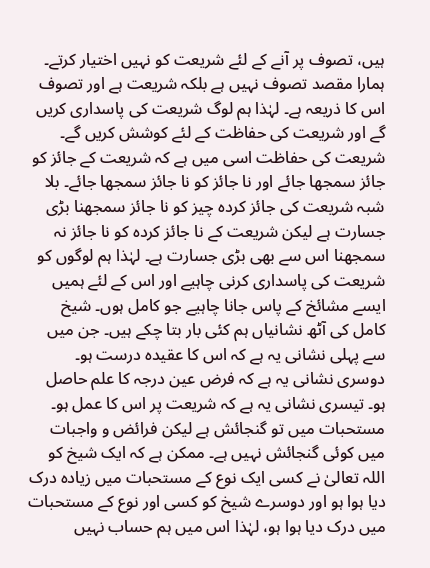ہیں، تصوف پر آنے کے لئے شریعت کو نہیں اختیار کرتے۔ ہمارا مقصد تصوف نہیں ہے بلکہ شریعت ہے اور تصوف اس کا ذریعہ ہے۔ لہٰذا ہم لوگ شریعت کی پاسداری کریں گے اور شریعت کی حفاظت کے لئے کوشش کریں گے۔ شریعت کی حفاظت اسی میں ہے کہ شریعت کے جائز کو جائز سمجھا جائے اور نا جائز کو نا جائز سمجھا جائے۔ بلا شبہ شریعت کی جائز کردہ چیز کو نا جائز سمجھنا بڑی جسارت ہے لیکن شریعت کے نا جائز کردہ کو نا جائز نہ سمجھنا اس سے بھی بڑی جسارت ہے۔ لہٰذا ہم لوگوں کو شریعت کی پاسداری کرنی چاہیے اور اس کے لئے ہمیں ایسے مشائخ کے پاس جانا چاہیے جو کامل ہوں۔ شیخ کامل کی آٹھ نشانیاں ہم کئی بار بتا چکے ہیں۔ جن میں سے پہلی نشانی یہ ہے کہ اس کا عقیدہ درست ہو۔ دوسری نشانی یہ ہے کہ فرض عین درجہ کا علم حاصل ہو۔ تیسری نشانی یہ ہے کہ شریعت پر اس کا عمل ہو۔ مستحبات میں تو گنجائش ہے لیکن فرائض و واجبات میں کوئی گنجائش نہیں ہے۔ ممکن ہے کہ ایک شیخ کو اللہ تعالیٰ نے کسی ایک نوع کے مستحبات میں زیادہ درک دیا ہوا ہو اور دوسرے شیخ کو کسی اور نوع کے مستحبات میں درک دیا ہوا ہو، لہٰذا اس میں ہم حساب نہیں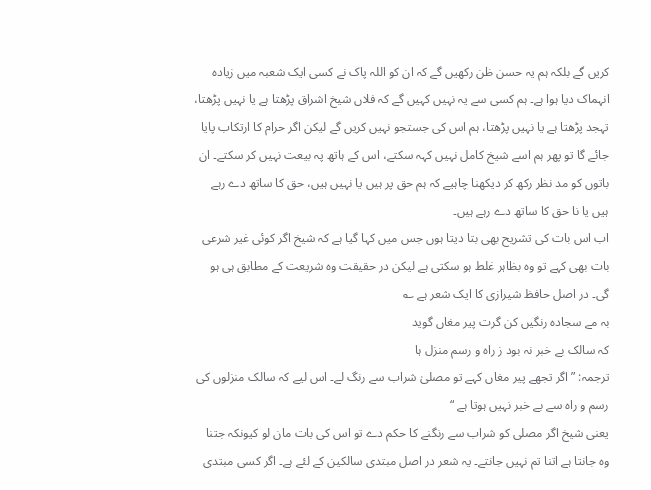کریں گے بلکہ ہم یہ حسن ظن رکھیں گے کہ ان کو اللہ پاک نے کسی ایک شعبہ میں زیادہ انہماک دیا ہوا ہے۔ ہم کسی سے یہ نہیں کہیں گے کہ فلاں شیخ اشراق پڑھتا ہے یا نہیں پڑھتا، تہجد پڑھتا ہے یا نہیں پڑھتا، ہم اس کی جستجو نہیں کریں گے لیکن اگر حرام کا ارتکاب پایا جائے گا تو پھر ہم اسے شیخ کامل نہیں کہہ سکتے، اس کے ہاتھ پہ بیعت نہیں کر سکتے۔ ان باتوں کو مد نظر رکھ کر دیکھنا چاہیے کہ ہم حق پر ہیں یا نہیں ہیں، حق کا ساتھ دے رہے ہیں یا نا حق کا ساتھ دے رہے ہیں۔
اب اس بات کی تشریح بھی بتا دیتا ہوں جس میں کہا گیا ہے کہ شیخ اگر کوئی غیر شرعی بات بھی کہے تو وہ بظاہر غلط ہو سکتی ہے لیکن در حقیقت وہ شریعت کے مطابق ہی ہو گی۔ در اصل حافظ شیرازی کا ایک شعر ہے ؎
بہ مے سجادہ رنگیں کن گرت پیر مغاں گوید
کہ سالک بے خبر نہ بود ز راہ و رسم منزل ہا
ترجمہ: ”اگر تجھے پیر مغاں کہے تو مصلیٰ شراب سے رنگ لے۔ اس لیے کہ سالک منزلوں کی رسم و راہ سے بے خبر نہیں ہوتا ہے “
یعنی شیخ اگر مصلی کو شراب سے رنگنے کا حکم دے تو اس کی بات مان لو کیونکہ جتنا وہ جانتا ہے اتنا تم نہیں جانتے۔ یہ شعر در اصل مبتدی سالکین کے لئے ہے۔ اگر کسی مبتدی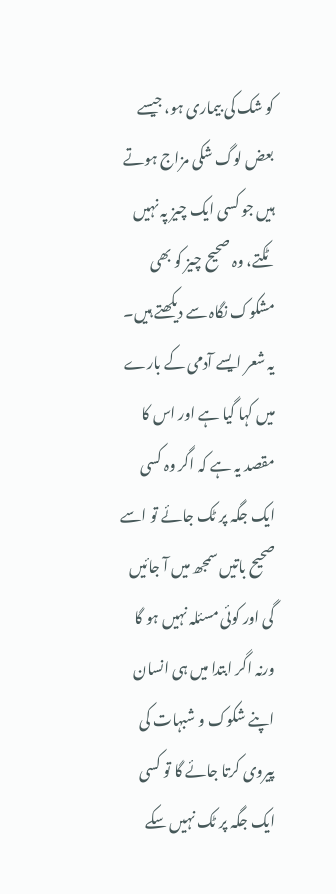کو شک کی بیماری ہو، جیسے بعض لوگ شکی مزاج ہوتے ہیں جو کسی ایک چیز پہ نہیں ٹکتے، وہ صحیح چیز کو بھی مشکوک نگاہ سے دیکھتے ہیں۔ یہ شعر ایسے آدمی کے بارے میں کہا گیا ہے اور اس کا مقصد یہ ہے کہ اگر وہ کسی ایک جگہ پر ٹک جائے تو اسے صحیح باتیں سمجھ میں آ جائیں گی اور کوئی مسئلہ نہیں ہو گا ورنہ اگر ابتدا میں ہی انسان اپنے شکوک و شبہات کی پیروی کرتا جائے گا تو کسی ایک جگہ پر ٹک نہیں سکے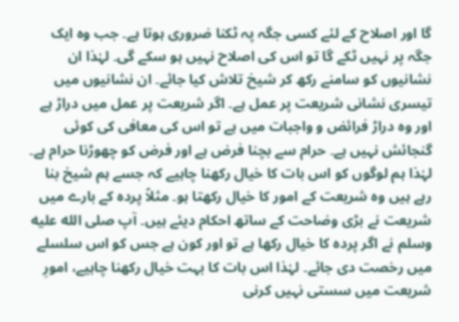گا اور اصلاح کے لئے کسی جگہ پہ ٹکنا ضروری ہوتا ہے۔ جب وہ ایک جگہ پر نہیں ٹکے گا تو اس کی اصلاح نہیں ہو سکے گی۔ لہٰذا ان نشانیوں کو سامنے رکھ کر شیخ تلاش کیا جائے۔ ان نشانیوں میں تیسری نشانی شریعت پر عمل ہے۔ اگر شریعت پر عمل میں دراڑ ہے اور وہ دراڑ فرائض و واجبات میں ہے تو اس کی معافی کی کوئی گنجائش نہیں ہے۔ حرام سے بچنا فرض ہے اور فرض کو چھوڑنا حرام ہے۔ لہٰذا ہم لوگوں کو اس بات کا خیال رکھنا چاہیے کہ جسے ہم شیخ بنا رہے ہیں وہ شریعت کے امور کا خیال رکھتا ہو۔ مثلاً پردہ کے بارے میں شریعت نے بڑی وضاحت کے ساتھ احکام دیئے ہیں۔ آپ صلى الله عليه وسلم نے اگر پردہ کا خیال رکھا ہے تو اور کون ہے جس کو اس سلسلے میں رخصت دی جائے۔ لہٰذا اس بات کا بہت خیال رکھنا چاہیے، امورِ شریعت میں سستی نہیں کرنی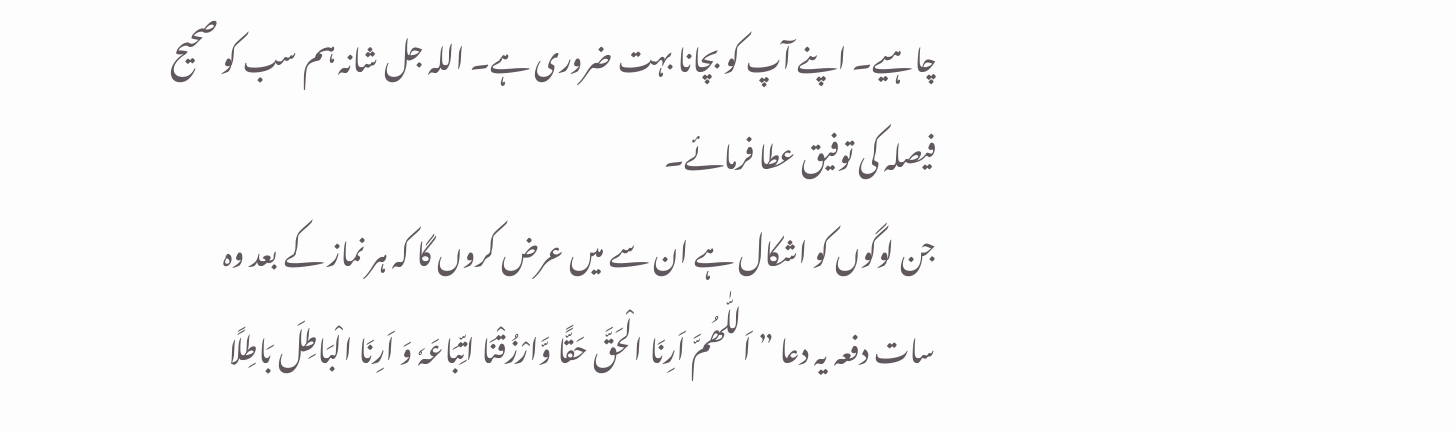چاہیے۔ اپنے آپ کو بچانا بہت ضروری ہے۔ اللہ جل شانہ ہم سب کو صحیح فیصلہ کی توفیق عطا فرمائے۔
جن لوگوں کو اشکال ہے ان سے میں عرض کروں گا کہ ہر نماز کے بعد وہ سات دفعہ یہ دعا ”اَللّٰھُمَّ اَرِنَا الْحَقَّ حَقًّا وَّارْزُقْنَا اتِّبَاعَہٗ وَ اَرِنَا الْبَاطِلَ بَاطِلًا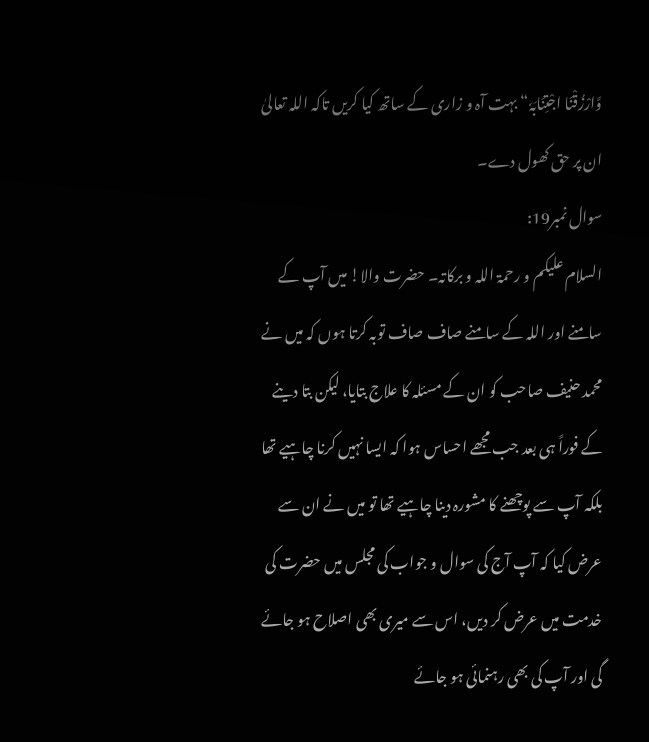وَّارْزُقْنَا اجْتِنَابَہٗ“ بہت آہ و زاری کے ساتھ کیا کریں تاکہ اللہ تعالیٰ ان پر حق کھول دے۔
سوال نمبر19:
السلام علیکم و رحمۃ اللہ و برکاتہ۔ حضرت والا! میں آپ کے سامنے اور اللہ کے سامنے صاف صاف توبہ کرتا ہوں کہ میں نے محمد حنیف صاحب کو ان کے مسئلہ کا علاج بتایا، لیکن بتا دینے کے فوراً ہی بعد جب مجھے احساس ہوا کہ ایسا نہیں کرنا چاہیے تھا بلکہ آپ سے پوچھنے کا مشورہ دینا چاہیے تھا تو میں نے ان سے عرض کیا کہ آپ آج کی سوال و جواب کی مجلس میں حضرت کی خدمت میں عرض کر دیں، اس سے میری بھی اصلاح ہو جائے گی اور آپ کی بھی رہنمائی ہو جائے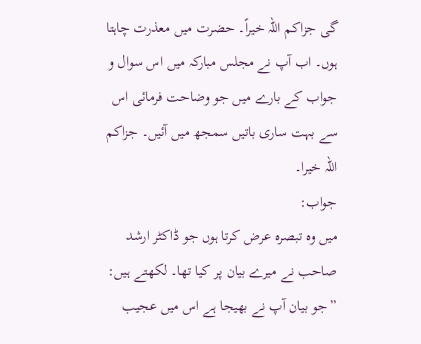گی جزاکم اللہ خیراً۔ حضرت میں معذرت چاہتا ہوں۔ اب آپ نے مجلس مبارکہ میں اس سوال و جواب کے بارے میں جو وضاحت فرمائی اس سے بہت ساری باتیں سمجھ میں آئیں۔ جزاکم اللہ خیرا۔
جواب:
میں وہ تبصرہ عرض کرتا ہوں جو ڈاکٹر ارشد صاحب نے میرے بیان پر کیا تھا۔ لکھتے ہیں: ”جو بیان آپ نے بھیجا ہے اس میں عجیب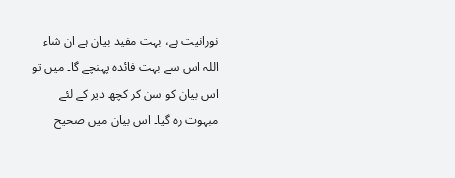نورانیت ہے، بہت مفید بیان ہے ان شاء اللہ اس سے بہت فائدہ پہنچے گا۔ میں تو اس بیان کو سن کر کچھ دیر کے لئے مبہوت رہ گیا۔ اس بیان میں صحیح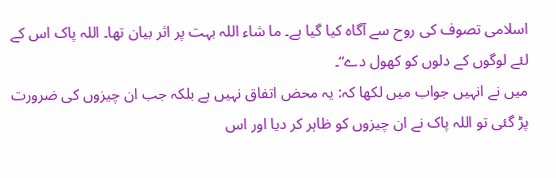اسلامی تصوف کی روح سے آگاہ کیا گیا ہے۔ ما شاء اللہ بہت پر اثر بیان تھا۔ اللہ پاک اس کے لئے لوگوں کے دلوں کو کھول دے“۔
میں نے انہیں جواب میں لکھا کہ: یہ محض اتفاق نہیں ہے بلکہ جب ان چیزوں کی ضرورت پڑ گئی تو اللہ پاک نے ان چیزوں کو ظاہر کر دیا اور اس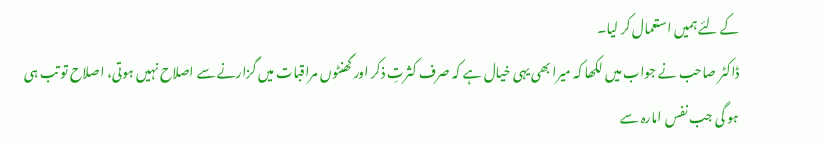کے لئے ہمیں استعمال کر لیا۔
ڈاکٹر صاحب نے جواب میں لکھا کہ میرا بھی یہی خیال ہے کہ صرف کثرتِ ذکر اور گھنٹوں مراقبات میں گزارنے سے اصلاح نہیں ہوتی، اصلاح تو تب ہی ہو گی جب نفس امارہ سے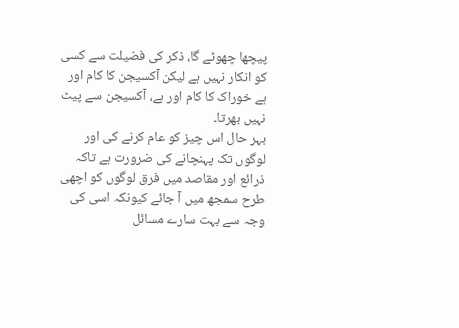پیچھا چھوٹے گا، ذکر کی فضیلت سے کسی کو انکار نہیں ہے لیکن آکسیجن کا کام اور ہے خوراک کا کام اور ہے، آکسیجن سے پیٹ نہیں بھرتا۔
بہر حال اس چیز کو عام کرنے کی اور لوگوں تک پہنچانے کی ضرورت ہے تاکہ ذرائع اور مقاصد میں فرق لوگوں کو اچھی طرح سمجھ میں آ جائے کیونکہ اسی کی وجہ سے بہت سارے مسائل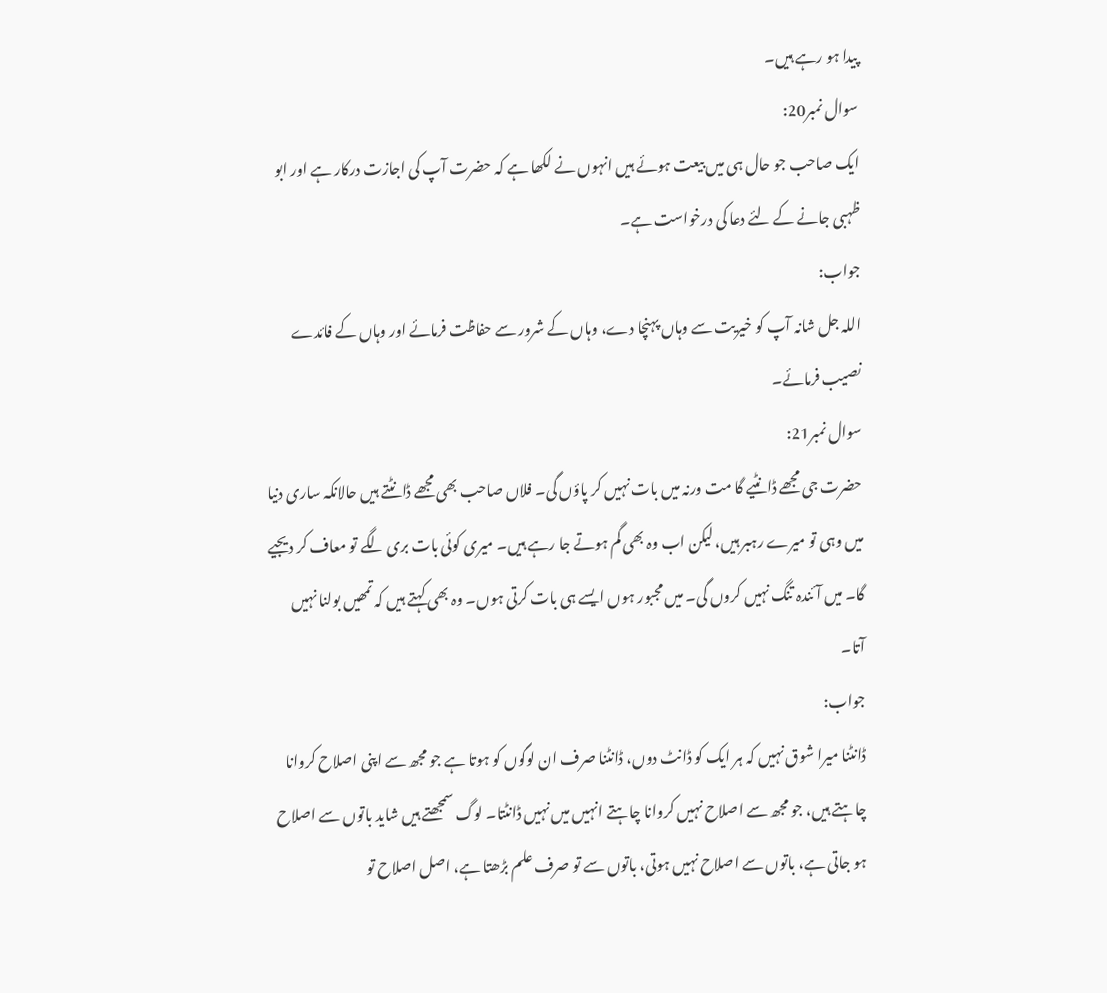پیدا ہو رہے ہیں۔
سوال نمبر20:
ایک صاحب جو حال ہی میں بیعت ہوئے ہیں انہوں نے لکھا ہے کہ حضرت آپ کی اجازت درکار ہے اور ابو ظہبی جانے کے لئے دعا کی درخواست ہے۔
جواب:
اللہ جل شانہ آپ کو خیریت سے وہاں پہنچا دے، وہاں کے شرور سے حفاظت فرمائے اور وہاں کے فائدے نصیب فرمائے۔
سوال نمبر21:
حضرت جی مجھے ڈانٹیے گا مت ورنہ میں بات نہیں کر پاؤں گی۔ فلاں صاحب بھی مجھے ڈانٹتے ہیں حالانکہ ساری دنیا میں وہی تو میرے رہبر ہیں، لیکن اب وہ بھی گم ہوتے جا رہے ہیں۔ میری کوئی بات بری لگے تو معاف کر دیجیے گا۔ میں آئندہ تنگ نہیں کروں گی۔ میں مجبور ہوں ایسے ہی بات کرتی ہوں۔ وہ بھی کہتے ہیں کہ تمھیں بولنا نہیں آتا۔
جواب:
ڈانٹنا میرا شوق نہیں کہ ہر ایک کو ڈانٹ دوں، ڈانٹنا صرف ان لوگوں کو ہوتا ہے جو مجھ سے اپنی اصلاح کروانا چاہتے ہیں، جو مجھ سے اصلاح نہیں کروانا چاہتے انہیں میں نہیں ڈانٹتا۔ لوگ سمجھتے ہیں شاید باتوں سے اصلاح ہو جاتی ہے، باتوں سے اصلاح نہیں ہوتی، باتوں سے تو صرف علم بڑھتا ہے، اصل اصلاح تو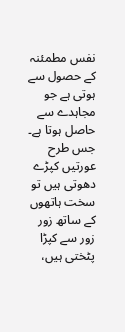نفس مطمئنہ کے حصول سے ہوتی ہے جو مجاہدے سے حاصل ہوتا ہے۔ جس طرح عورتیں کپڑے دھوتی ہیں تو سخت ہاتھوں کے ساتھ زور زور سے کپڑا پٹختی ہیں،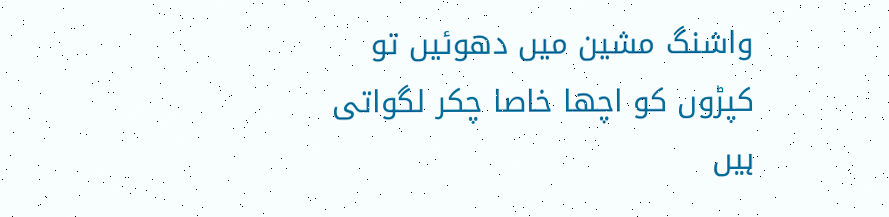واشنگ مشین میں دھوئیں تو کپڑوں کو اچھا خاصا چکر لگواتی ہیں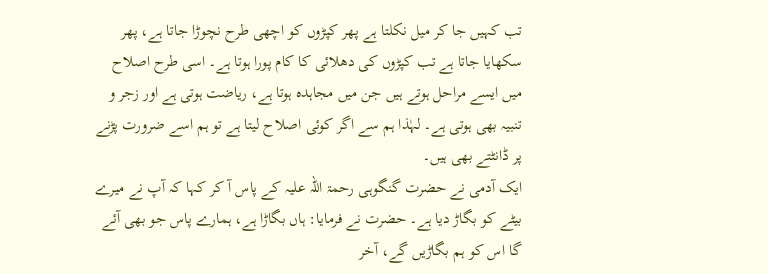تب کہیں جا کر میل نکلتا ہے پھر کپڑوں کو اچھی طرح نچوڑا جاتا ہے، پھر سکھایا جاتا ہے تب کپڑوں کی دھلائی کا کام پورا ہوتا ہے۔ اسی طرح اصلاح میں ایسے مراحل ہوتے ہیں جن میں مجاہدہ ہوتا ہے، ریاضت ہوتی ہے اور زجر و تنبیہ بھی ہوتی ہے۔ لہٰذا ہم سے اگر کوئی اصلاح لیتا ہے تو ہم اسے ضرورت پڑنے پر ڈانٹتے بھی ہیں۔
ایک آدمی نے حضرت گنگوہی رحمۃ اللہ علیہ کے پاس آ کر کہا کہ آپ نے میرے بیٹے کو بگاڑ دیا ہے۔ حضرت نے فرمایا: ہاں بگاڑا ہے، ہمارے پاس جو بھی آئے گا اس کو ہم بگاڑیں گے، آخر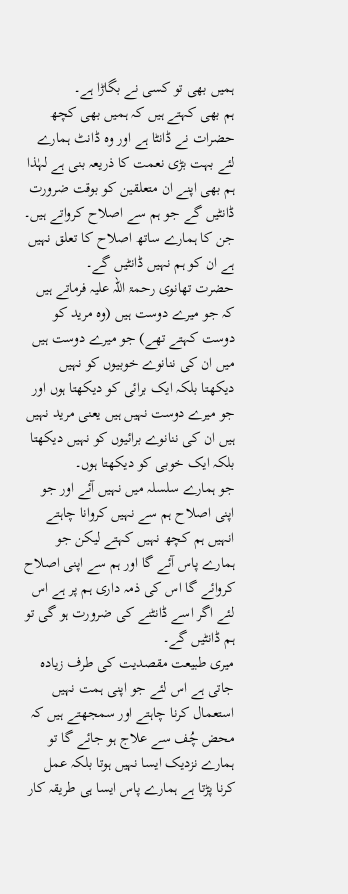ہمیں بھی تو کسی نے بگاڑا ہے۔
ہم بھی کہتے ہیں کہ ہمیں بھی کچھ حضرات نے ڈانٹا ہے اور وہ ڈانٹ ہمارے لئے بہت بڑی نعمت کا ذریعہ بنی ہے لہٰذا ہم بھی اپنے ان متعلقین کو بوقت ضرورت ڈانٹیں گے جو ہم سے اصلاح کرواتے ہیں۔ جن کا ہمارے ساتھ اصلاح کا تعلق نہیں ہے ان کو ہم نہیں ڈانٹیں گے۔
حضرت تھانوی رحمۃ اللہ علیہ فرماتے ہیں کہ جو میرے دوست ہیں (وہ مرید کو دوست کہتے تھے) جو میرے دوست ہیں میں ان کی ننانوے خوبیوں کو نہیں دیکھتا بلکہ ایک برائی کو دیکھتا ہوں اور جو میرے دوست نہیں ہیں یعنی مرید نہیں ہیں ان کی ننانوے برائیوں کو نہیں دیکھتا بلکہ ایک خوبی کو دیکھتا ہوں۔
جو ہمارے سلسلہ میں نہیں آئے اور جو اپنی اصلاح ہم سے نہیں کروانا چاہتے انہیں ہم کچھ نہیں کہتے لیکن جو ہمارے پاس آئے گا اور ہم سے اپنی اصلاح کروائے گا اس کی ذمہ داری ہم پر ہے اس لئے اگر اسے ڈانٹنے کی ضرورت ہو گی تو ہم ڈانٹیں گے۔
میری طبیعت مقصدیت کی طرف زیادہ جاتی ہے اس لئے جو اپنی ہمت نہیں استعمال کرنا چاہتے اور سمجھتے ہیں کہ محض چُف سے علاج ہو جائے گا تو ہمارے نزدیک ایسا نہیں ہوتا بلکہ عمل کرنا پڑتا ہے ہمارے پاس ایسا ہی طریقہ کار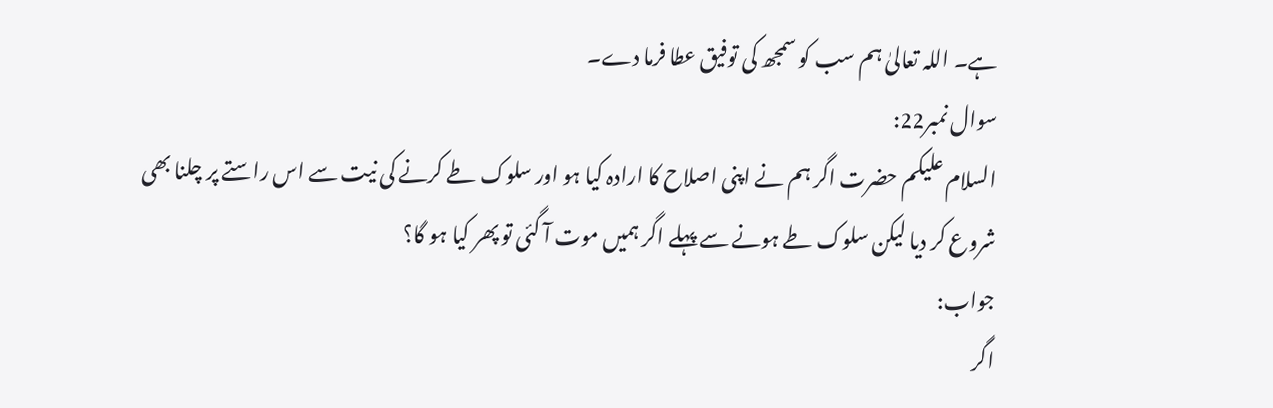ہے۔ اللہ تعالیٰ ہم سب کو سمجھ کی توفیق عطا فرما دے۔
سوال نمبر22:
السلام علیکم حضرت اگر ہم نے اپنی اصلاح کا ارادہ کیا ہو اور سلوک طے کرنے کی نیت سے اس راستے پر چلنا بھی شروع کر دیا لیکن سلوک طے ہونے سے پہلے اگر ہمیں موت آ گئی تو پھر کیا ہو گا؟
جواب:
اگر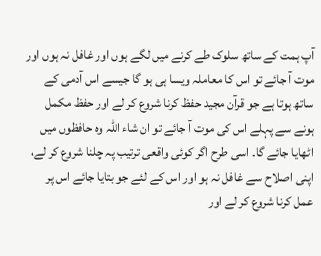آپ ہمت کے ساتھ سلوک طے کرنے میں لگے ہوں اور غافل نہ ہوں اور موت آ جائے تو اس کا معاملہ ویسا ہی ہو گا جیسے اس آدمی کے ساتھ ہوتا ہے جو قرآن مجید حفظ کرنا شروع کر لے اور حفظ مکمل ہونے سے پہلے اس کی موت آ جائے تو ان شاء اللہ وہ حافظوں میں اٹھایا جائے گا۔ اسی طرح اگر کوئی واقعی ترتیب پہ چلنا شروع کر لے، اپنی اصلاح سے غافل نہ ہو اور اس کے لئے جو بتایا جائے اس پر عمل کرنا شروع کر لے اور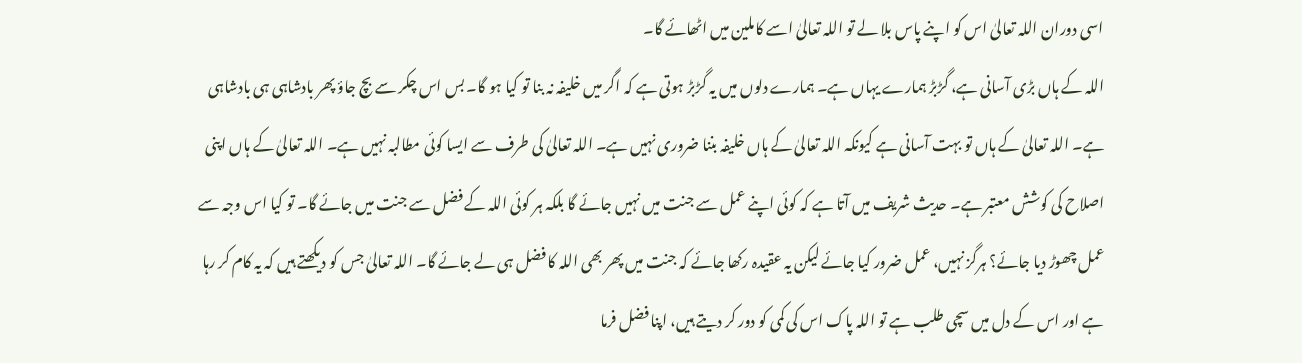اسی دوران اللہ تعالیٰ اس کو اپنے پاس بلا لے تو اللہ تعالیٰ اسے کاملین میں اٹھائے گا۔
اللہ کے ہاں بڑی آسانی ہے، گڑبڑ ہمارے یہاں ہے۔ ہمارے دلوں میں یہ گڑبڑ ہوتی ہے کہ اگر میں خلیفہ نہ بنا تو کیا ہو گا۔ بس اس چکر سے بچ جاؤ پھر بادشاہی ہی بادشاہی ہے۔ اللہ تعالیٰ کے ہاں تو بہت آسانی ہے کیونکہ اللہ تعالیٰ کے ہاں خلیفہ بننا ضروری نہیں ہے۔ اللہ تعالیٰ کی طرف سے ایسا کوئی مطالبہ نہیں ہے۔ اللہ تعالیٰ کے ہاں اپنی اصلاح کی کوشش معتبر ہے۔ حدیث شریف میں آتا ہے کہ کوئی اپنے عمل سے جنت میں نہیں جائے گا بلکہ ہر کوئی اللہ کے فضل سے جنت میں جائے گا۔ تو کیا اس وجہ سے عمل چھوڑ دیا جائے؟ ہرگز نہیں، عمل ضرور کیا جائے لیکن یہ عقیدہ رکھا جائے کہ جنت میں پھر بھی اللہ کا فضل ہی لے جائے گا۔ اللہ تعالیٰ جس کو دیکھتے ہیں کہ یہ کام کر رہا ہے اور اس کے دل میں سچی طلب ہے تو اللہ پاک اس کی کمی کو دور کر دیتے ہیں، اپنا فضل فرما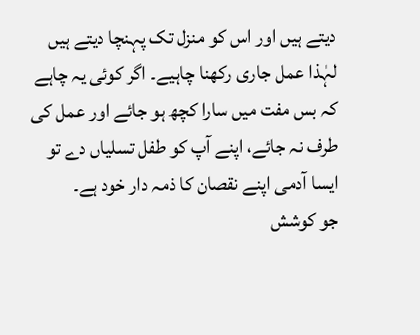دیتے ہیں اور اس کو منزل تک پہنچا دیتے ہیں لہٰذا عمل جاری رکھنا چاہیے۔ اگر کوئی یہ چاہے کہ بس مفت میں سارا کچھ ہو جائے اور عمل کی طرف نہ جائے، اپنے آپ کو طفل تسلیاں دے تو ایسا آدمی اپنے نقصان کا ذمہ دار خود ہے۔
جو کوشش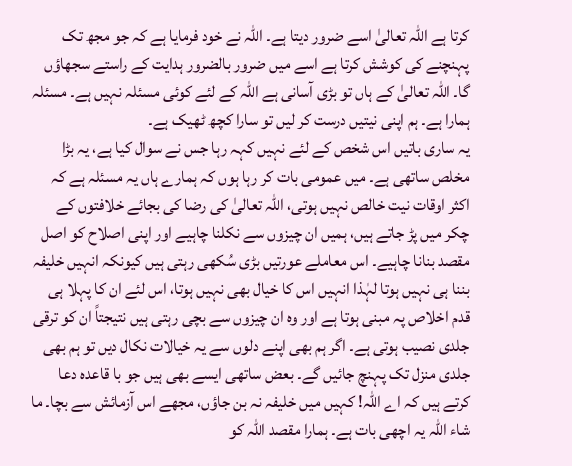کرتا ہے اللہ تعالیٰ اسے ضرور دیتا ہے۔ اللہ نے خود فرمایا ہے کہ جو مجھ تک پہنچنے کی کوشش کرتا ہے اسے میں ضرور بالضرور ہدایت کے راستے سجھاؤں گا۔ اللہ تعالیٰ کے ہاں تو بڑی آسانی ہے اللہ کے لئے کوئی مسئلہ نہیں ہے۔ مسئلہ ہمارا ہے۔ ہم اپنی نیتیں درست کر لیں تو سارا کچھ ٹھیک ہے۔
یہ ساری باتیں اس شخص کے لئے نہیں کہہ رہا جس نے سوال کیا ہے، یہ بڑا مخلص ساتھی ہے۔ میں عمومی بات کر رہا ہوں کہ ہمارے ہاں یہ مسئلہ ہے کہ اکثر اوقات نیت خالص نہیں ہوتی، اللہ تعالیٰ کی رضا کی بجائے خلافتوں کے چکر میں پڑ جاتے ہیں، ہمیں ان چیزوں سے نکلنا چاہیے اور اپنی اصلاح کو اصل مقصد بنانا چاہیے۔ اس معاملے عورتیں بڑی سُکھی رہتی ہیں کیونکہ انہیں خلیفہ بننا ہی نہیں ہوتا لہٰذا انہیں اس کا خیال بھی نہیں ہوتا، اس لئے ان کا پہلا ہی قدم اخلاص پہ مبنی ہوتا ہے اور وہ ان چیزوں سے بچی رہتی ہیں نتیجتاً ان کو ترقی جلدی نصیب ہوتی ہے۔ اگر ہم بھی اپنے دلوں سے یہ خیالات نکال دیں تو ہم بھی جلدی منزل تک پہنچ جائیں گے۔ بعض ساتھی ایسے بھی ہیں جو با قاعدہ دعا کرتے ہیں کہ اے اللہ! کہیں میں خلیفہ نہ بن جاؤں، مجھے اس آزمائش سے بچا۔ ما شاء اللہ یہ اچھی بات ہے۔ ہمارا مقصد اللہ کو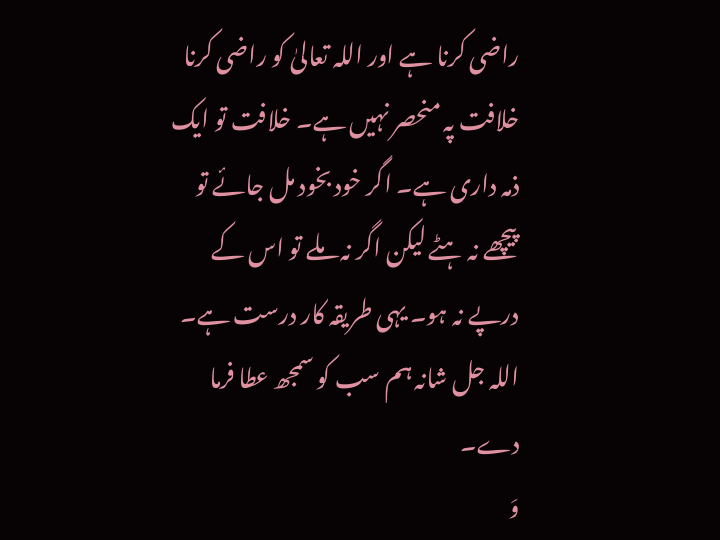راضی کرنا ہے اور اللہ تعالیٰ کو راضی کرنا خلافت پہ منحصر نہیں ہے۔ خلافت تو ایک ذمہ داری ہے۔ اگر خود بخود مل جائے تو پیچھے نہ ہٹے لیکن اگر نہ ملے تو اس کے درپے نہ ہو۔ یہی طریقہ کار درست ہے۔ اللہ جل شانہ ہم سب کو سمجھ عطا فرما دے۔
وَ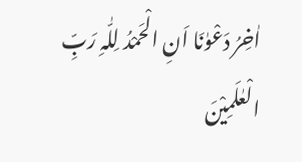اٰخِرُ دَعْوٰنَا اَنِ الْحَمْدُ لِلّٰہِ رَبِّ الْعٰلَمِیْنَ